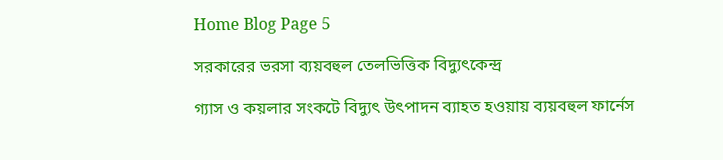Home Blog Page 5

সরকারের ভরসা ব্যয়বহুল তেলভিত্তিক বিদ্যুৎকেন্দ্র

গ্যাস ও কয়লার সংকটে বিদ্যুৎ উৎপাদন ব্যাহত হওয়ায় ব্যয়বহুল ফার্নেস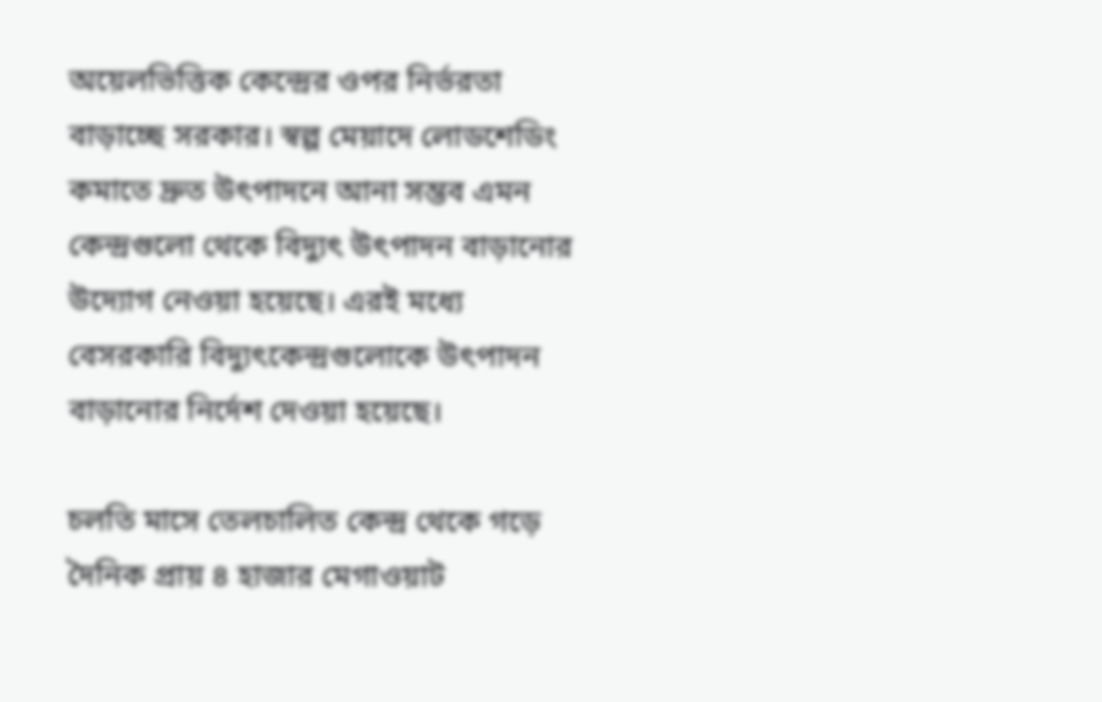অয়েলভিত্তিক কেন্দ্রের ওপর নির্ভরতা বাড়াচ্ছে সরকার। স্বল্প মেয়াদে লোডশেডিং কমাতে দ্রুত উৎপাদনে আনা সম্ভব এমন কেন্দ্রগুলো থেকে বিদ্যুৎ উৎপাদন বাড়ানোর উদ্যোগ নেওয়া হয়েছে। এরই মধ্যে বেসরকারি বিদ্যুৎকেন্দ্রগুলোকে উৎপাদন বাড়ানোর নির্দেশ দেওয়া হয়েছে।

চলতি মাসে তেলচালিত কেন্দ্র থেকে গড়ে দৈনিক প্রায় ৪ হাজার মেগাওয়াট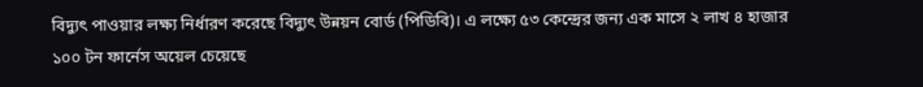বিদ্যুৎ পাওয়ার লক্ষ্য নির্ধারণ করেছে বিদ্যুৎ উন্নয়ন বোর্ড (পিডিবি)। এ লক্ষ্যে ৫৩ কেন্দ্রের জন্য এক মাসে ২ লাখ ৪ হাজার ১০০ টন ফার্নেস অয়েল চেয়েছে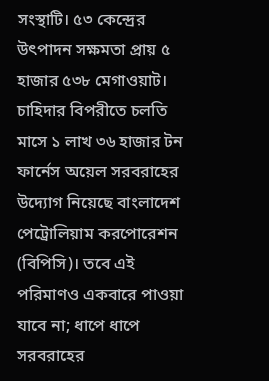সংস্থাটি। ৫৩ কেন্দ্রের উৎপাদন সক্ষমতা প্রায় ৫ হাজার ৫৩৮ মেগাওয়াট। চাহিদার বিপরীতে চলতি মাসে ১ লাখ ৩৬ হাজার টন ফার্নেস অয়েল সরবরাহের উদ্যোগ নিয়েছে বাংলাদেশ পেট্রোলিয়াম করপোরেশন (বিপিসি)। তবে এই পরিমাণও একবারে পাওয়া যাবে না; ধাপে ধাপে সরবরাহের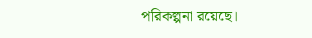পরিকল্পনা রয়েছে।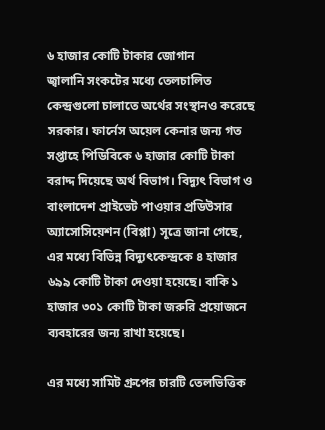৬ হাজার কোটি টাকার জোগান
জ্বালানি সংকটের মধ্যে তেলচালিত কেন্দ্রগুলো চালাতে অর্থের সংস্থানও করেছে সরকার। ফার্নেস অয়েল কেনার জন্য গত সপ্তাহে পিডিবিকে ৬ হাজার কোটি টাকা বরাদ্দ দিয়েছে অর্থ বিভাগ। বিদ্যুৎ বিভাগ ও বাংলাদেশ প্রাইভেট পাওয়ার প্রডিউসার অ্যাসোসিয়েশন (বিপ্পা) সূত্রে জানা গেছে, এর মধ্যে বিভিন্ন বিদ্যুৎকেন্দ্রকে ৪ হাজার ৬৯৯ কোটি টাকা দেওয়া হয়েছে। বাকি ১ হাজার ৩০১ কোটি টাকা জরুরি প্রয়োজনে ব্যবহারের জন্য রাখা হয়েছে।

এর মধ্যে সামিট গ্রুপের চারটি তেলভিত্তিক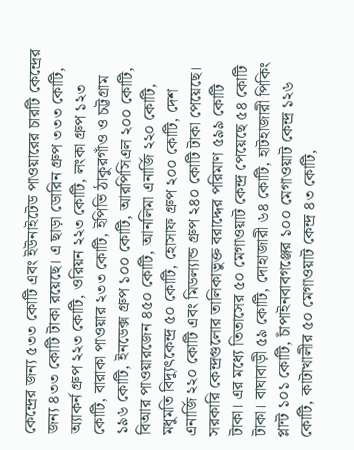কেন্দ্রের জন্য ৫৩৩ কোটি এবং ইউনাইটেড পাওয়ারের চারটি কেন্দ্রের জন্য ৪৩৩ কোটি টাকা রয়েছে। এ ছাড়া ডোরিন গ্রুপ ৩৩৩ কোটি, অ্যাকর্ন গ্রুপ ২২৩ কোটি, ওরিয়ন ২২৩ কোটি, লংকা গ্রুপ ১২৩ কোটি, বারাকা পাওয়ার ২৩৩ কোটি, ইপিভি ঠাকুরগাঁও ও চট্টগ্রাম ১৯৬ কোটি, ইনডেক্স গ্রুপ ১০০ কোটি, আরপিসিএল ২০০ কোটি, বিআর পাওয়ারজেন ৪৫০ কোটি, আনলিমা এনার্জি ২২০ কোটি, মধুমতি বিদ্যুৎকেন্দ্র ৫০ কোটি, হোসাফ গ্রুপ ২০০ কোটি, দেশ এনার্জি ২২০ কোটি এবং মিডল্যান্ড গ্রুপ ২৪০ কোটি টাকা পেয়েছে।
সরকারি কেন্দ্রগুলোর তালিকাভুক্ত বরাদ্দের পরিমাণ ৫৯৯ কোটি টাকা। এর মধ্যে তিতাসের ৫০ মেগাওয়াট কেন্দ্র পেয়েছে ৫৪ কোটি টাকা। বাঘাবাড়ী ৫৯ কোটি, দোহাজারী ৬৪ কোটি, হাটহাজারী পিকিং প্লান্ট ১০১ কোটি, চাঁপাইনবাবগঞ্জের ১০০ মেগাওয়াট কেন্দ্র ১২৬ কোটি, কাটাখালীর ৫০ মেগাওয়াট কেন্দ্র ৪৩ কোটি,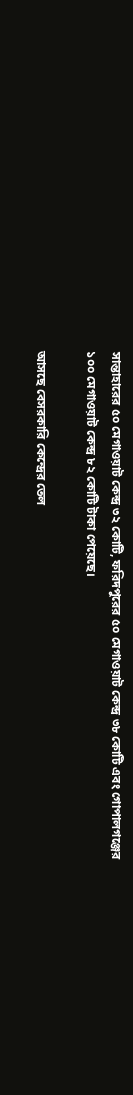সান্তাহারের ৫০ মেগাওয়াট কেন্দ্র ৩২ কোটি, ফরিদপুরের ৫০ মেগাওয়াট কেন্দ্র ৩৮ কোটি এবং গোপালগঞ্জের ১০০ মেগাওয়াট কেন্দ্র ৮২ কোটি টাকা পেয়েছে।

আসছে বেসরকারি কেন্দ্রের তেল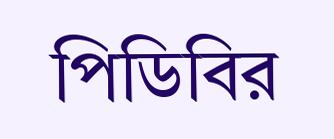পিডিবির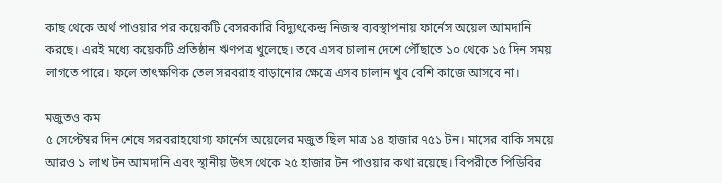কাছ থেকে অর্থ পাওয়ার পর কয়েকটি বেসরকারি বিদ্যুৎকেন্দ্র নিজস্ব ব্যবস্থাপনায় ফার্নেস অয়েল আমদানি করছে। এরই মধ্যে কয়েকটি প্রতিষ্ঠান ঋণপত্র খুলেছে। তবে এসব চালান দেশে পৌঁছাতে ১০ থেকে ১৫ দিন সময় লাগতে পারে। ফলে তাৎক্ষণিক তেল সরবরাহ বাড়ানোর ক্ষেত্রে এসব চালান খুব বেশি কাজে আসবে না।

মজুতও কম
৫ সেপ্টেম্বর দিন শেষে সরবরাহযোগ্য ফার্নেস অয়েলের মজুত ছিল মাত্র ১৪ হাজার ৭৫১ টন। মাসের বাকি সময়ে আরও ১ লাখ টন আমদানি এবং স্থানীয় উৎস থেকে ২৫ হাজার টন পাওয়ার কথা রয়েছে। বিপরীতে পিডিবির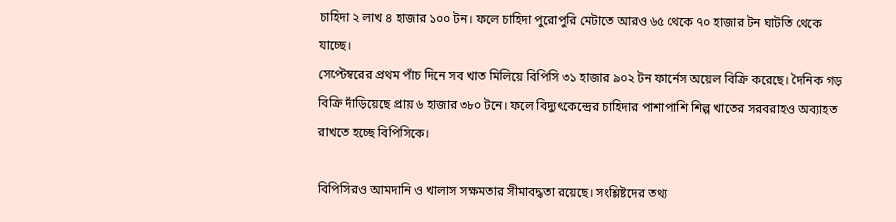চাহিদা ২ লাখ ৪ হাজার ১০০ টন। ফলে চাহিদা পুরোপুরি মেটাতে আরও ৬৫ থেকে ৭০ হাজার টন ঘাটতি থেকে যাচ্ছে।
সেপ্টেম্বরের প্রথম পাঁচ দিনে সব খাত মিলিয়ে বিপিসি ৩১ হাজার ৯০২ টন ফার্নেস অয়েল বিক্রি করেছে। দৈনিক গড় বিক্রি দাঁড়িয়েছে প্রায় ৬ হাজার ৩৮০ টনে। ফলে বিদ্যুৎকেন্দ্রের চাহিদার পাশাপাশি শিল্প খাতের সরবরাহও অব্যাহত রাখতে হচ্ছে বিপিসিকে।

বিপিসিরও আমদানি ও খালাস সক্ষমতার সীমাবদ্ধতা রয়েছে। সংশ্লিষ্টদের তথ্য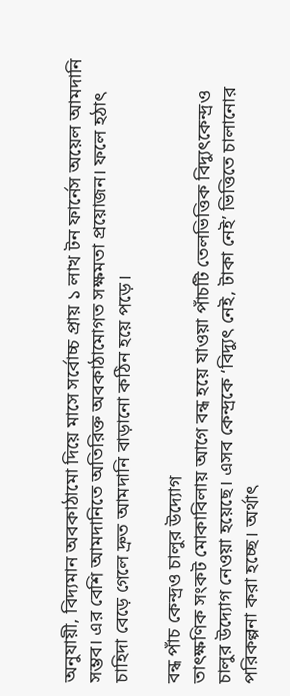অনুযায়ী, বিদ্যমান অবকাঠামো দিয়ে মাসে সর্বোচ্চ প্রায় ১ লাখ টন ফার্নেস অয়েল আমদানি সম্ভব। এর বেশি আমদানিতে অতিরিক্ত অবকাঠামোগত সক্ষমতা প্রয়োজন। ফলে হঠাৎ চাহিদা বেড়ে গেলে দ্রুত আমদানি বাড়ানো কঠিন হয়ে পড়ে।

বন্ধ পাঁচ কেন্দ্রও চালুর উদ্যোগ
তাৎক্ষণিক সংকট মোকাবিলায় আগে বন্ধ হয়ে যাওয়া পাঁচটি তেলভিত্তিক বিদ্যুৎকেন্দ্রও চালুর উদ্যোগ নেওয়া হয়েছে। এসব কেন্দ্রকে ‘বিদ্যুৎ নেই, টাকা নেই’ ভিত্তিতে চালানোর পরিকল্পনা করা হচ্ছে। অর্থাৎ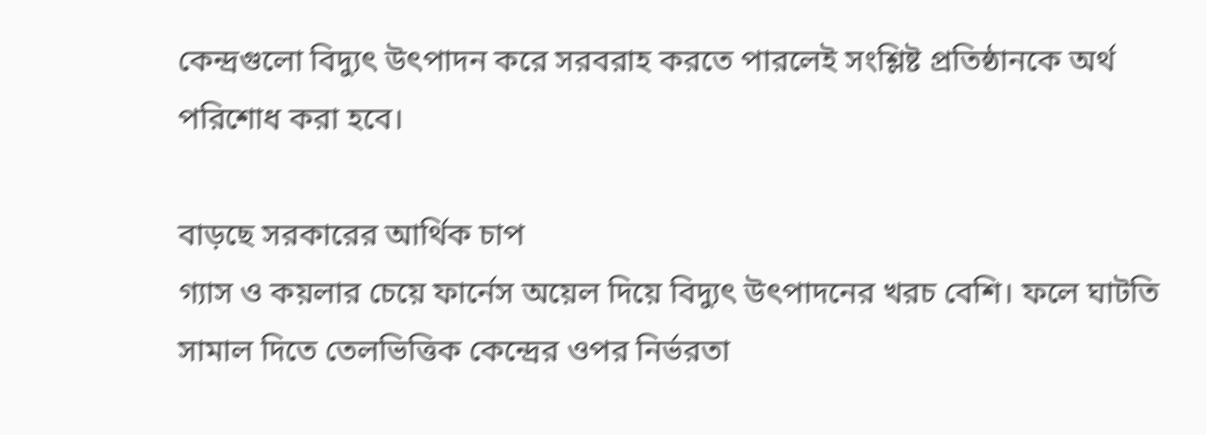কেন্দ্রগুলো বিদ্যুৎ উৎপাদন করে সরবরাহ করতে পারলেই সংশ্লিষ্ট প্রতিষ্ঠানকে অর্থ পরিশোধ করা হবে।

বাড়ছে সরকারের আর্থিক চাপ
গ্যাস ও কয়লার চেয়ে ফার্নেস অয়েল দিয়ে বিদ্যুৎ উৎপাদনের খরচ বেশি। ফলে ঘাটতি সামাল দিতে তেলভিত্তিক কেন্দ্রের ওপর নির্ভরতা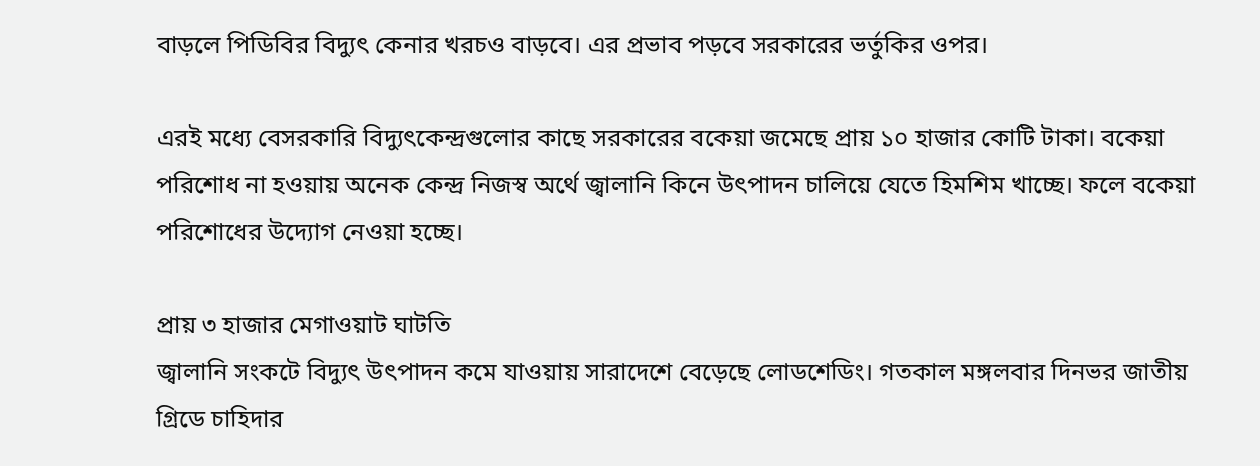বাড়লে পিডিবির বিদ্যুৎ কেনার খরচও বাড়বে। এর প্রভাব পড়বে সরকারের ভর্তুকির ওপর।

এরই মধ্যে বেসরকারি বিদ্যুৎকেন্দ্রগুলোর কাছে সরকারের বকেয়া জমেছে প্রায় ১০ হাজার কোটি টাকা। বকেয়া পরিশোধ না হওয়ায় অনেক কেন্দ্র নিজস্ব অর্থে জ্বালানি কিনে উৎপাদন চালিয়ে যেতে হিমশিম খাচ্ছে। ফলে বকেয়া পরিশোধের উদ্যোগ নেওয়া হচ্ছে।

প্রায় ৩ হাজার মেগাওয়াট ঘাটতি
জ্বালানি সংকটে বিদ্যুৎ উৎপাদন কমে যাওয়ায় সারাদেশে বেড়েছে লোডশেডিং। গতকাল মঙ্গলবার দিনভর জাতীয় গ্রিডে চাহিদার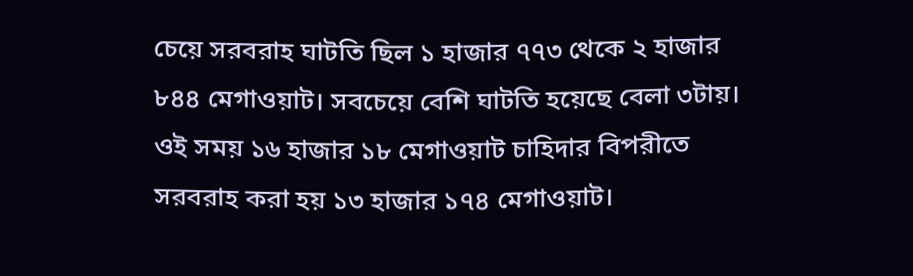চেয়ে সরবরাহ ঘাটতি ছিল ১ হাজার ৭৭৩ থেকে ২ হাজার ৮৪৪ মেগাওয়াট। সবচেয়ে বেশি ঘাটতি হয়েছে বেলা ৩টায়। ওই সময় ১৬ হাজার ১৮ মেগাওয়াট চাহিদার বিপরীতে সরবরাহ করা হয় ১৩ হাজার ১৭৪ মেগাওয়াট।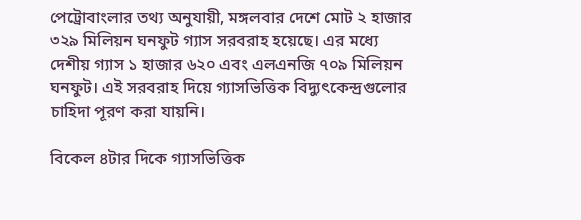পেট্রোবাংলার তথ্য অনুযায়ী, মঙ্গলবার দেশে মোট ২ হাজার ৩২৯ মিলিয়ন ঘনফুট গ্যাস সরবরাহ হয়েছে। এর মধ্যে দেশীয় গ্যাস ১ হাজার ৬২০ এবং এলএনজি ৭০৯ মিলিয়ন ঘনফুট। এই সরবরাহ দিয়ে গ্যাসভিত্তিক বিদ্যুৎকেন্দ্রগুলোর চাহিদা পূরণ করা যায়নি।

বিকেল ৪টার দিকে গ্যাসভিত্তিক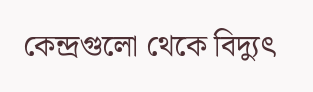কেন্দ্রগুলো থেকে বিদ্যুৎ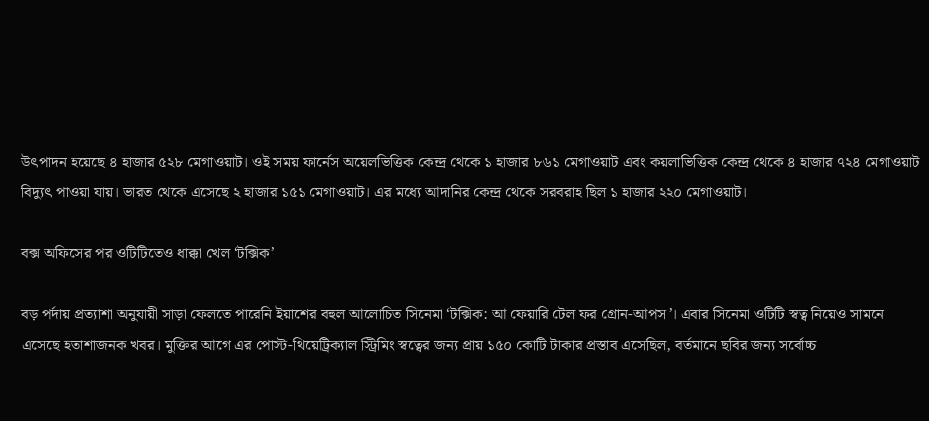উৎপাদন হয়েছে ৪ হাজার ৫২৮ মেগাওয়াট। ওই সময় ফার্নেস অয়েলভিত্তিক কেন্দ্র থেকে ১ হাজার ৮৬১ মেগাওয়াট এবং কয়লাভিত্তিক কেন্দ্র থেকে ৪ হাজার ৭২৪ মেগাওয়াট বিদ্যুৎ পাওয়া যায়। ভারত থেকে এসেছে ২ হাজার ১৫১ মেগাওয়াট। এর মধ্যে আদানির কেন্দ্র থেকে সরবরাহ ছিল ১ হাজার ২২০ মেগাওয়াট।

বক্স অফিসের পর ওটিটিতেও ধাক্কা খেল ‘টক্সিক’

বড় পর্দায় প্রত্যাশা অনুযায়ী সাড়া ফেলতে পারেনি ইয়াশের বহুল আলোচিত সিনেমা ‘টক্সিক: আ ফেয়ারি টেল ফর গ্রোন-আপস’। এবার সিনেমা ওটিটি স্বত্ব নিয়েও সামনে এসেছে হতাশাজনক খবর। মুক্তির আগে এর পোস্ট-থিয়েট্রিক্যাল স্ট্রিমিং স্বত্বের জন্য প্রায় ১৫০ কোটি টাকার প্রস্তাব এসেছিল, বর্তমানে ছবির জন্য সর্বোচ্চ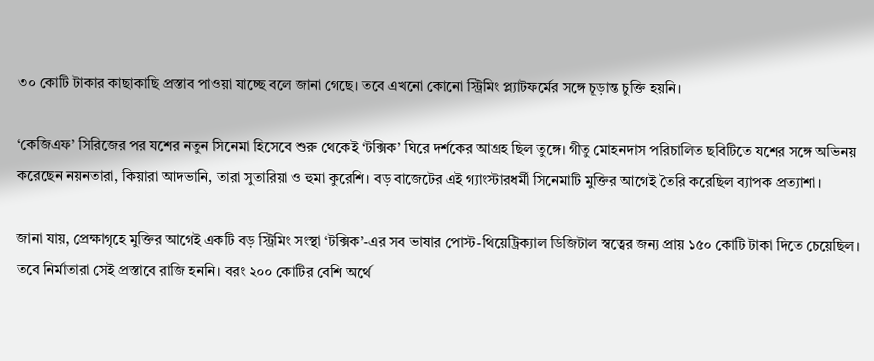৩০ কোটি টাকার কাছাকাছি প্রস্তাব পাওয়া যাচ্ছে বলে জানা গেছে। তবে এখনো কোনো স্ট্রিমিং প্ল্যাটফর্মের সঙ্গে চূড়ান্ত চুক্তি হয়নি।

‘কেজিএফ’ সিরিজের পর যশের নতুন সিনেমা হিসেবে শুরু থেকেই ‘টক্সিক’ ঘিরে দর্শকের আগ্রহ ছিল তুঙ্গে। গীতু মোহনদাস পরিচালিত ছবিটিতে যশের সঙ্গে অভিনয় করেছেন নয়নতারা, কিয়ারা আদভানি, তারা সুতারিয়া ও হুমা কুরেশি। বড় বাজেটের এই গ্যাংস্টারধর্মী সিনেমাটি মুক্তির আগেই তৈরি করেছিল ব্যাপক প্রত্যাশা।

জানা যায়, প্রেক্ষাগৃহে মুক্তির আগেই একটি বড় স্ট্রিমিং সংস্থা ‘টক্সিক’-এর সব ভাষার পোস্ট-থিয়েট্রিক্যাল ডিজিটাল স্বত্বের জন্য প্রায় ১৫০ কোটি টাকা দিতে চেয়েছিল। তবে নির্মাতারা সেই প্রস্তাবে রাজি হননি। বরং ২০০ কোটির বেশি অর্থে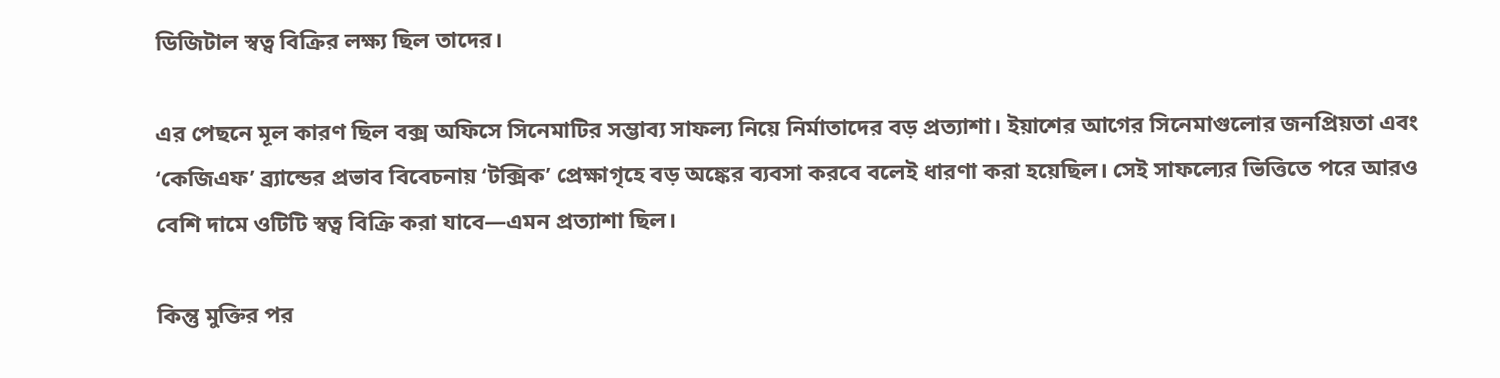ডিজিটাল স্বত্ব বিক্রির লক্ষ্য ছিল তাদের।

এর পেছনে মূল কারণ ছিল বক্স অফিসে সিনেমাটির সম্ভাব্য সাফল্য নিয়ে নির্মাতাদের বড় প্রত্যাশা। ইয়াশের আগের সিনেমাগুলোর জনপ্রিয়তা এবং ‘কেজিএফ’ ব্র্যান্ডের প্রভাব বিবেচনায় ‘টক্সিক’ প্রেক্ষাগৃহে বড় অঙ্কের ব্যবসা করবে বলেই ধারণা করা হয়েছিল। সেই সাফল্যের ভিত্তিতে পরে আরও বেশি দামে ওটিটি স্বত্ব বিক্রি করা যাবে—এমন প্রত্যাশা ছিল।

কিন্তু মুক্তির পর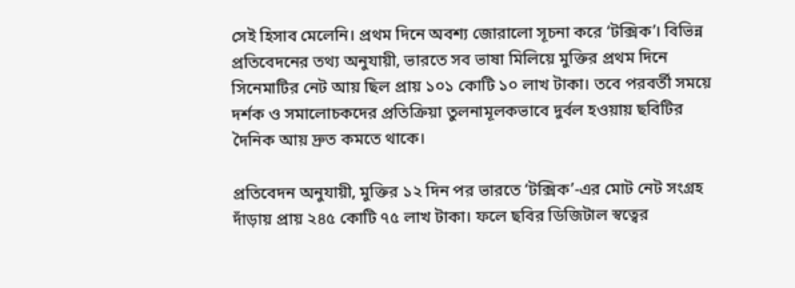সেই হিসাব মেলেনি। প্রথম দিনে অবশ্য জোরালো সূচনা করে ‘টক্সিক’। বিভিন্ন প্রতিবেদনের তথ্য অনুযায়ী, ভারতে সব ভাষা মিলিয়ে মুক্তির প্রথম দিনে সিনেমাটির নেট আয় ছিল প্রায় ১০১ কোটি ১০ লাখ টাকা। তবে পরবর্তী সময়ে দর্শক ও সমালোচকদের প্রতিক্রিয়া তুলনামূলকভাবে দুর্বল হওয়ায় ছবিটির দৈনিক আয় দ্রুত কমতে থাকে।

প্রতিবেদন অনুযায়ী, মুক্তির ১২ দিন পর ভারতে ‘টক্সিক’-এর মোট নেট সংগ্রহ দাঁড়ায় প্রায় ২৪৫ কোটি ৭৫ লাখ টাকা। ফলে ছবির ডিজিটাল স্বত্বের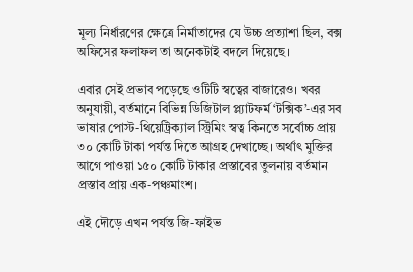মূল্য নির্ধারণের ক্ষেত্রে নির্মাতাদের যে উচ্চ প্রত্যাশা ছিল, বক্স অফিসের ফলাফল তা অনেকটাই বদলে দিয়েছে।

এবার সেই প্রভাব পড়েছে ওটিটি স্বত্বের বাজারেও। খবর অনুযায়ী, বর্তমানে বিভিন্ন ডিজিটাল প্ল্যাটফর্ম ‘টক্সিক’-এর সব ভাষার পোস্ট-থিয়েট্রিক্যাল স্ট্রিমিং স্বত্ব কিনতে সর্বোচ্চ প্রায় ৩০ কোটি টাকা পর্যন্ত দিতে আগ্রহ দেখাচ্ছে। অর্থাৎ মুক্তির আগে পাওয়া ১৫০ কোটি টাকার প্রস্তাবের তুলনায় বর্তমান প্রস্তাব প্রায় এক-পঞ্চমাংশ।

এই দৌড়ে এখন পর্যন্ত জি-ফাইভ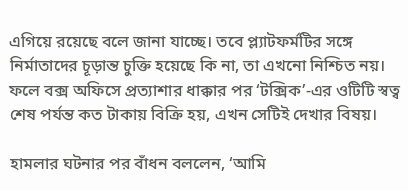এগিয়ে রয়েছে বলে জানা যাচ্ছে। তবে প্ল্যাটফর্মটির সঙ্গে নির্মাতাদের চূড়ান্ত চুক্তি হয়েছে কি না, তা এখনো নিশ্চিত নয়। ফলে বক্স অফিসে প্রত্যাশার ধাক্কার পর ‘টক্সিক’-এর ওটিটি স্বত্ব শেষ পর্যন্ত কত টাকায় বিক্রি হয়, এখন সেটিই দেখার বিষয়।

হামলার ঘটনার পর বাঁধন বললেন, ‘আমি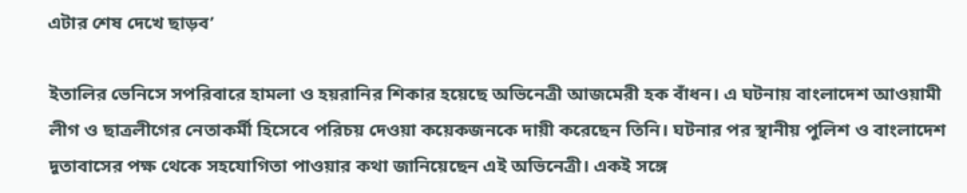এটার শেষ দেখে ছাড়ব’

ইতালির ভেনিসে সপরিবারে হামলা ও হয়রানির শিকার হয়েছে অভিনেত্রী আজমেরী হক বাঁধন। এ ঘটনায় বাংলাদেশ আওয়ামী লীগ ও ছাত্রলীগের নেতাকর্মী হিসেবে পরিচয় দেওয়া কয়েকজনকে দায়ী করেছেন তিনি। ঘটনার পর স্থানীয় পুলিশ ও বাংলাদেশ দূতাবাসের পক্ষ থেকে সহযোগিতা পাওয়ার কথা জানিয়েছেন এই অভিনেত্রী। একই সঙ্গে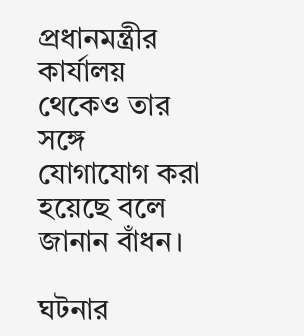প্রধানমন্ত্রীর কার্যালয় থেকেও তার সঙ্গে যোগাযোগ করা হয়েছে বলে জানান বাঁধন।

ঘটনার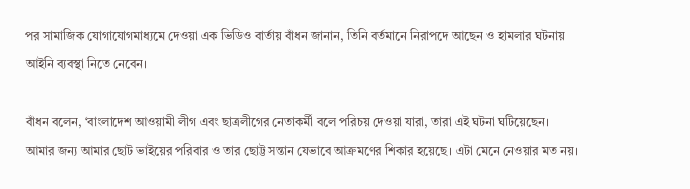পর সামাজিক যোগাযোগমাধ্যমে দেওয়া এক ভিডিও বার্তায় বাঁধন জানান, তিনি বর্তমানে নিরাপদে আছেন ও হামলার ঘটনায় আইনি ব্যবস্থা নিতে নেবেন।

বাঁধন বলেন, ‘বাংলাদেশ আওয়ামী লীগ এবং ছাত্রলীগের নেতাকর্মী বলে পরিচয় দেওয়া যারা, তারা এই ঘটনা ঘটিয়েছেন। আমার জন্য আমার ছোট ভাইয়ের পরিবার ও তার ছোট্ট সন্তান যেভাবে আক্রমণের শিকার হয়েছে। এটা মেনে নেওয়ার মত নয়।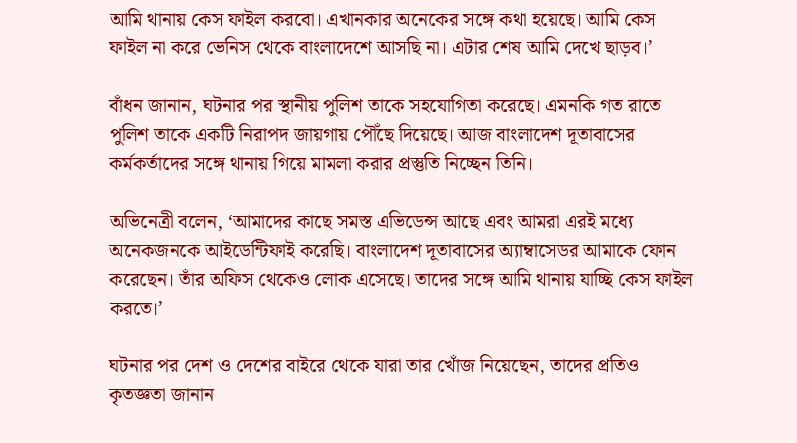আমি থানায় কেস ফাইল করবো। এখানকার অনেকের সঙ্গে কথা হয়েছে। আমি কেস ফাইল না করে ভেনিস থেকে বাংলাদেশে আসছি না। এটার শেষ আমি দেখে ছাড়ব।’

বাঁধন জানান, ঘটনার পর স্থানীয় পুলিশ তাকে সহযোগিতা করেছে। এমনকি গত রাতে পুলিশ তাকে একটি নিরাপদ জায়গায় পৌঁছে দিয়েছে। আজ বাংলাদেশ দূতাবাসের কর্মকর্তাদের সঙ্গে থানায় গিয়ে মামলা করার প্রস্তুতি নিচ্ছেন তিনি।

অভিনেত্রী বলেন, ‘আমাদের কাছে সমস্ত এভিডেন্স আছে এবং আমরা এরই মধ্যে অনেকজনকে আইডেন্টিফাই করেছি। বাংলাদেশ দূতাবাসের অ্যাম্বাসেডর আমাকে ফোন করেছেন। তাঁর অফিস থেকেও লোক এসেছে। তাদের সঙ্গে আমি থানায় যাচ্ছি কেস ফাইল করতে।’

ঘটনার পর দেশ ও দেশের বাইরে থেকে যারা তার খোঁজ নিয়েছেন, তাদের প্রতিও কৃতজ্ঞতা জানান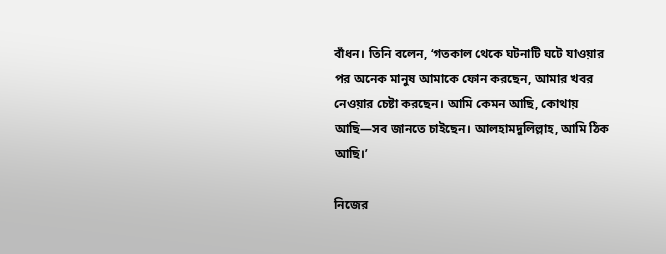বাঁধন। তিনি বলেন, ‘গতকাল থেকে ঘটনাটি ঘটে যাওয়ার পর অনেক মানুষ আমাকে ফোন করছেন, আমার খবর নেওয়ার চেষ্টা করছেন। আমি কেমন আছি, কোথায় আছি—সব জানতে চাইছেন। আলহামদুলিল্লাহ, আমি ঠিক আছি।’

নিজের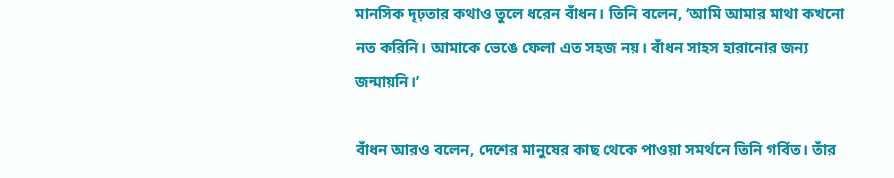মানসিক দৃঢ়তার কথাও তুলে ধরেন বাঁধন। তিনি বলেন, ‘আমি আমার মাথা কখনো নত করিনি। আমাকে ভেঙে ফেলা এত সহজ নয়। বাঁধন সাহস হারানোর জন্য জন্মায়নি।’

বাঁধন আরও বলেন, দেশের মানুষের কাছ থেকে পাওয়া সমর্থনে তিনি গর্বিত। তাঁর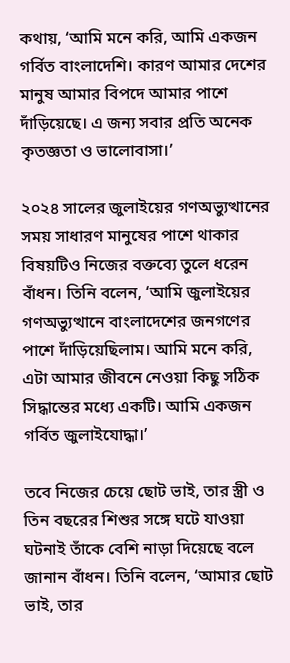কথায়, ‘আমি মনে করি, আমি একজন গর্বিত বাংলাদেশি। কারণ আমার দেশের মানুষ আমার বিপদে আমার পাশে দাঁড়িয়েছে। এ জন্য সবার প্রতি অনেক কৃতজ্ঞতা ও ভালোবাসা।’

২০২৪ সালের জুলাইয়ের গণঅভ্যুত্থানের সময় সাধারণ মানুষের পাশে থাকার বিষয়টিও নিজের বক্তব্যে তুলে ধরেন বাঁধন। তিনি বলেন, ‘আমি জুলাইয়ের গণঅভ্যুত্থানে বাংলাদেশের জনগণের পাশে দাঁড়িয়েছিলাম। আমি মনে করি, এটা আমার জীবনে নেওয়া কিছু সঠিক সিদ্ধান্তের মধ্যে একটি। আমি একজন গর্বিত জুলাইযোদ্ধা।’

তবে নিজের চেয়ে ছোট ভাই, তার স্ত্রী ও তিন বছরের শিশুর সঙ্গে ঘটে যাওয়া ঘটনাই তাঁকে বেশি নাড়া দিয়েছে বলে জানান বাঁধন। তিনি বলেন, ‘আমার ছোট ভাই, তার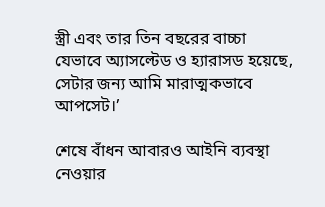স্ত্রী এবং তার তিন বছরের বাচ্চা যেভাবে অ্যাসল্টেড ও হ্যারাসড হয়েছে, সেটার জন্য আমি মারাত্মকভাবে আপসেট।’

শেষে বাঁধন আবারও আইনি ব্যবস্থা নেওয়ার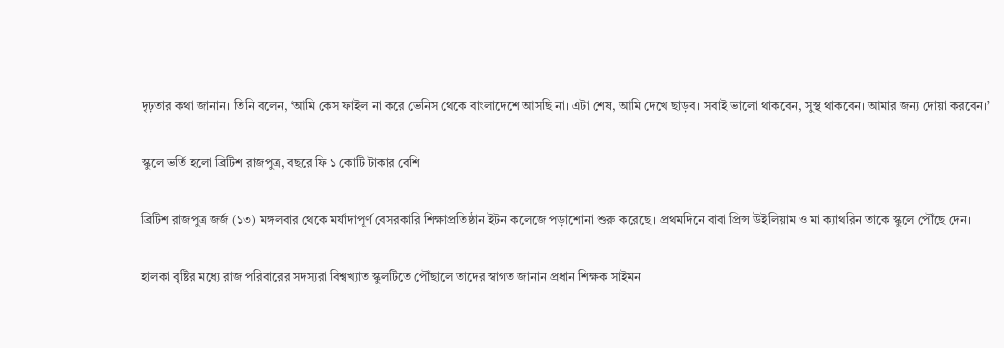দৃঢ়তার কথা জানান। তিনি বলেন, ‘আমি কেস ফাইল না করে ভেনিস থেকে বাংলাদেশে আসছি না। এটা শেষ, আমি দেখে ছাড়ব। সবাই ভালো থাকবেন, সুস্থ থাকবেন। আমার জন্য দোয়া করবেন।’

স্কুলে ভর্তি হলো ব্রিটিশ রাজপুত্র, বছরে ফি ১ কোটি টাকার বেশি

ব্রিটিশ রাজপুত্র জর্জ (১৩) মঙ্গলবার থেকে মর্যাদাপূর্ণ বেসরকারি শিক্ষাপ্রতিষ্ঠান ইটন কলেজে পড়াশোনা শুরু করেছে। প্রথমদিনে বাবা প্রিন্স উইলিয়াম ও মা ক্যাথরিন তাকে স্কুলে পৌঁছে দেন।

হালকা বৃষ্টির মধ্যে রাজ পরিবারের সদস্যরা বিশ্বখ্যাত স্কুলটিতে পৌঁছালে তাদের স্বাগত জানান প্রধান শিক্ষক সাইমন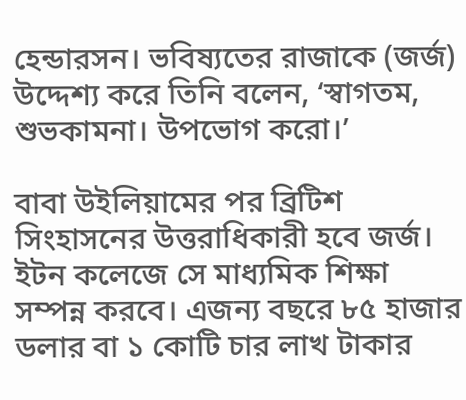হেন্ডারসন। ভবিষ্যতের রাজাকে (জর্জ) উদ্দেশ্য করে তিনি বলেন, ‘স্বাগতম, শুভকামনা। উপভোগ করো।’

বাবা উইলিয়ামের পর ব্রিটিশ সিংহাসনের উত্তরাধিকারী হবে জর্জ। ইটন কলেজে সে মাধ্যমিক শিক্ষা সম্পন্ন করবে। এজন্য বছরে ৮৫ হাজার ডলার বা ১ কোটি চার লাখ টাকার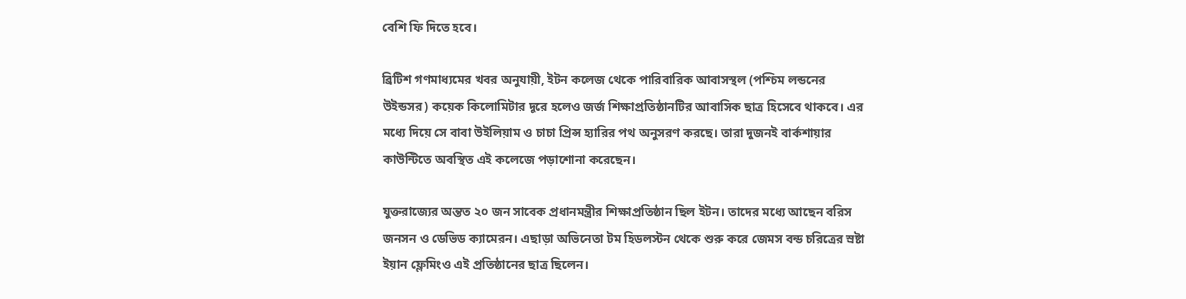বেশি ফি দিতে হবে।

ব্রিটিশ গণমাধ্যমের খবর অনুযায়ী, ইটন কলেজ থেকে পারিবারিক আবাসস্থল (পশ্চিম লন্ডনের উইন্ডসর) কয়েক কিলোমিটার দূরে হলেও জর্জ শিক্ষাপ্রতিষ্ঠানটির আবাসিক ছাত্র হিসেবে থাকবে। এর মধ্যে দিয়ে সে বাবা উইলিয়াম ও চাচা প্রিন্স হ্যারির পথ অনুসরণ করছে। তারা দুজনই বার্কশায়ার কাউন্টিতে অবস্থিত এই কলেজে পড়াশোনা করেছেন।

যুক্তরাজ্যের অন্তত ২০ জন সাবেক প্রধানমন্ত্রীর শিক্ষাপ্রতিষ্ঠান ছিল ইটন। তাদের মধ্যে আছেন বরিস জনসন ও ডেভিড ক্যামেরন। এছাড়া অভিনেতা টম হিডলস্টন থেকে শুরু করে জেমস বন্ড চরিত্রের স্রষ্টা ইয়ান ফ্লেমিংও এই প্রতিষ্ঠানের ছাত্র ছিলেন।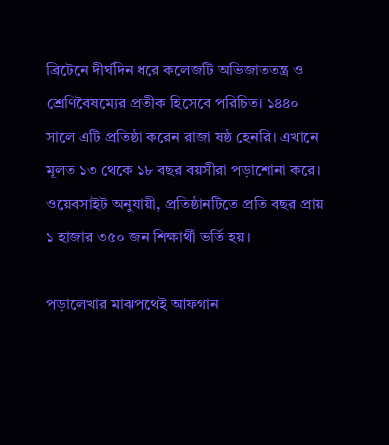ব্রিটেনে দীর্ঘদিন ধরে কলেজটি অভিজাততন্ত্র ও শ্রেণিবৈষম্যের প্রতীক হিসেবে পরিচিত। ১৪৪০ সালে এটি প্রতিষ্ঠা করেন রাজা ষষ্ঠ হেনরি। এখানে মূলত ১৩ থেকে ১৮ বছর বয়সীরা পড়াশোনা করে। ওয়েবসাইট অনুযায়ী, প্রতিষ্ঠানটিতে প্রতি বছর প্রায় ১ হাজার ৩৫০ জন শিক্ষার্থী ভর্তি হয়।

পড়ালেখার মাঝপথেই আফগান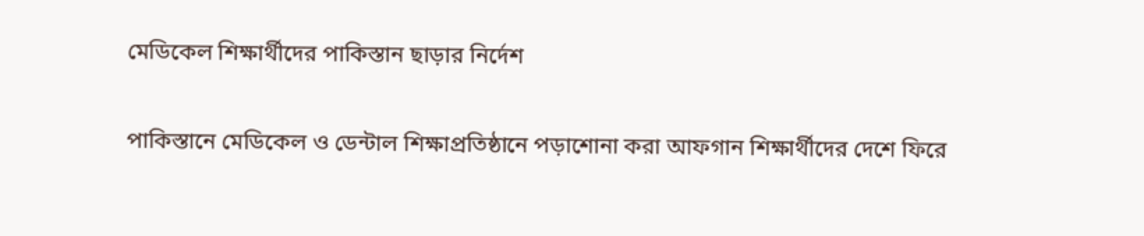মেডিকেল শিক্ষার্থীদের পাকিস্তান ছাড়ার নির্দেশ

পাকিস্তানে মেডিকেল ও ডেন্টাল শিক্ষাপ্রতিষ্ঠানে পড়াশোনা করা আফগান শিক্ষার্থীদের দেশে ফিরে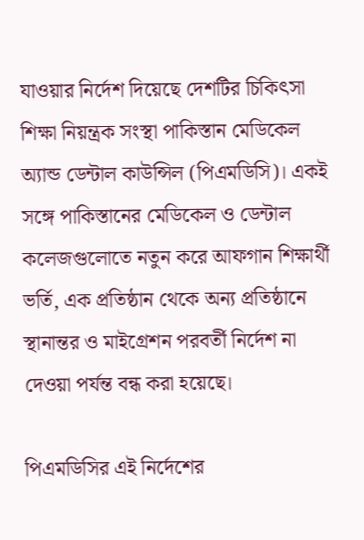যাওয়ার নির্দেশ দিয়েছে দেশটির চিকিৎসা শিক্ষা নিয়ন্ত্রক সংস্থা পাকিস্তান মেডিকেল অ্যান্ড ডেন্টাল কাউন্সিল (পিএমডিসি)। একই সঙ্গে পাকিস্তানের মেডিকেল ও ডেন্টাল কলেজগুলোতে নতুন করে আফগান শিক্ষার্থী ভর্তি, এক প্রতিষ্ঠান থেকে অন্য প্রতিষ্ঠানে স্থানান্তর ও মাইগ্রেশন পরবর্তী নির্দেশ না দেওয়া পর্যন্ত বন্ধ করা হয়েছে।

পিএমডিসির এই নির্দেশের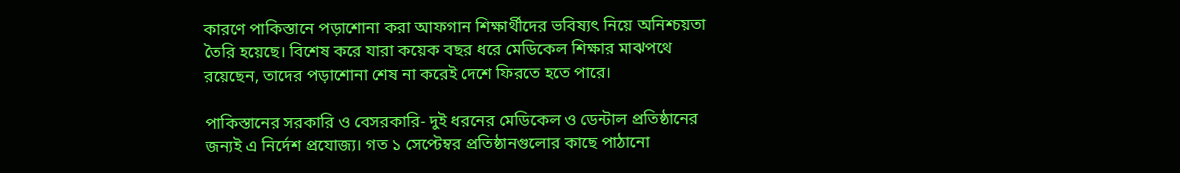কারণে পাকিস্তানে পড়াশোনা করা আফগান শিক্ষার্থীদের ভবিষ্যৎ নিয়ে অনিশ্চয়তা তৈরি হয়েছে। বিশেষ করে যারা কয়েক বছর ধরে মেডিকেল শিক্ষার মাঝপথে রয়েছেন, তাদের পড়াশোনা শেষ না করেই দেশে ফিরতে হতে পারে।

পাকিস্তানের সরকারি ও বেসরকারি- দুই ধরনের মেডিকেল ও ডেন্টাল প্রতিষ্ঠানের জন্যই এ নির্দেশ প্রযোজ্য। গত ১ সেপ্টেম্বর প্রতিষ্ঠানগুলোর কাছে পাঠানো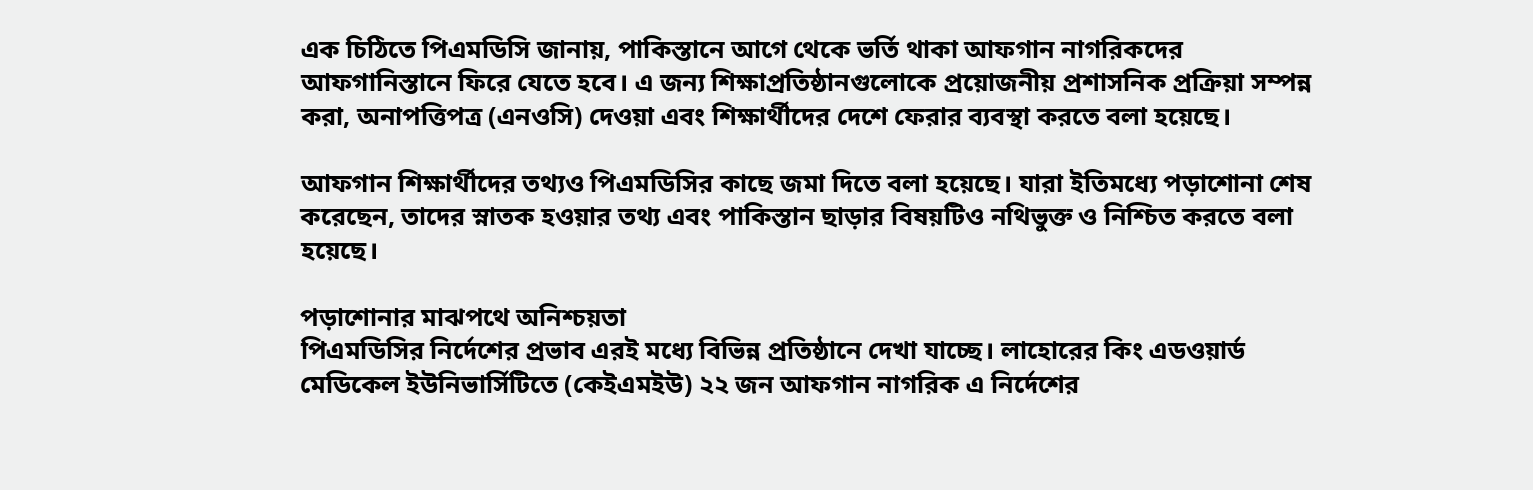এক চিঠিতে পিএমডিসি জানায়, পাকিস্তানে আগে থেকে ভর্তি থাকা আফগান নাগরিকদের আফগানিস্তানে ফিরে যেতে হবে। এ জন্য শিক্ষাপ্রতিষ্ঠানগুলোকে প্রয়োজনীয় প্রশাসনিক প্রক্রিয়া সম্পন্ন করা, অনাপত্তিপত্র (এনওসি) দেওয়া এবং শিক্ষার্থীদের দেশে ফেরার ব্যবস্থা করতে বলা হয়েছে।

আফগান শিক্ষার্থীদের তথ্যও পিএমডিসির কাছে জমা দিতে বলা হয়েছে। যারা ইতিমধ্যে পড়াশোনা শেষ করেছেন, তাদের স্নাতক হওয়ার তথ্য এবং পাকিস্তান ছাড়ার বিষয়টিও নথিভুক্ত ও নিশ্চিত করতে বলা হয়েছে।

পড়াশোনার মাঝপথে অনিশ্চয়তা
পিএমডিসির নির্দেশের প্রভাব এরই মধ্যে বিভিন্ন প্রতিষ্ঠানে দেখা যাচ্ছে। লাহোরের কিং এডওয়ার্ড মেডিকেল ইউনিভার্সিটিতে (কেইএমইউ) ২২ জন আফগান নাগরিক এ নির্দেশের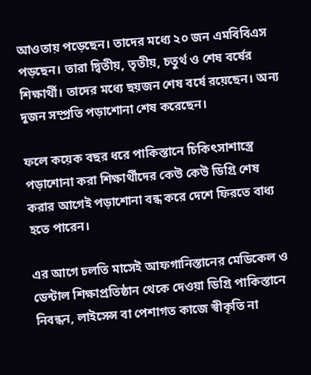আওতায় পড়েছেন। তাদের মধ্যে ২০ জন এমবিবিএস পড়ছেন। তারা দ্বিতীয়, তৃতীয়, চতুর্থ ও শেষ বর্ষের শিক্ষার্থী। তাদের মধ্যে ছয়জন শেষ বর্ষে রয়েছেন। অন্য দুজন সম্প্রতি পড়াশোনা শেষ করেছেন।

ফলে কয়েক বছর ধরে পাকিস্তানে চিকিৎসাশাস্ত্রে পড়াশোনা করা শিক্ষার্থীদের কেউ কেউ ডিগ্রি শেষ করার আগেই পড়াশোনা বন্ধ করে দেশে ফিরতে বাধ্য হতে পারেন।

এর আগে চলতি মাসেই আফগানিস্তানের মেডিকেল ও ডেন্টাল শিক্ষাপ্রতিষ্ঠান থেকে দেওয়া ডিগ্রি পাকিস্তানে নিবন্ধন, লাইসেন্স বা পেশাগত কাজে স্বীকৃতি না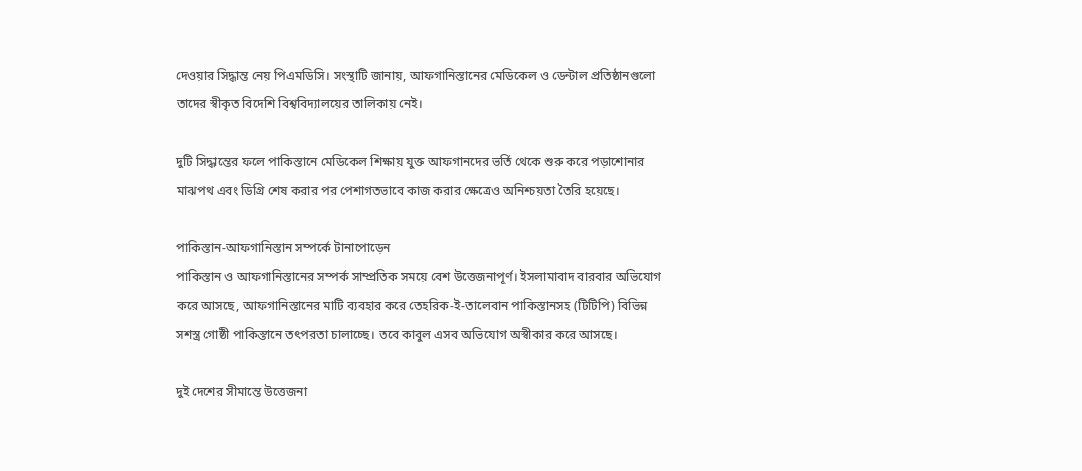দেওয়ার সিদ্ধান্ত নেয় পিএমডিসি। সংস্থাটি জানায়, আফগানিস্তানের মেডিকেল ও ডেন্টাল প্রতিষ্ঠানগুলো তাদের স্বীকৃত বিদেশি বিশ্ববিদ্যালয়ের তালিকায় নেই।

দুটি সিদ্ধান্তের ফলে পাকিস্তানে মেডিকেল শিক্ষায় যুক্ত আফগানদের ভর্তি থেকে শুরু করে পড়াশোনার মাঝপথ এবং ডিগ্রি শেষ করার পর পেশাগতভাবে কাজ করার ক্ষেত্রেও অনিশ্চয়তা তৈরি হয়েছে।

পাকিস্তান-আফগানিস্তান সম্পর্কে টানাপোড়েন
পাকিস্তান ও আফগানিস্তানের সম্পর্ক সাম্প্রতিক সময়ে বেশ উত্তেজনাপূর্ণ। ইসলামাবাদ বারবার অভিযোগ করে আসছে, আফগানিস্তানের মাটি ব্যবহার করে তেহরিক-ই-তালেবান পাকিস্তানসহ (টিটিপি) বিভিন্ন সশস্ত্র গোষ্ঠী পাকিস্তানে তৎপরতা চালাচ্ছে। তবে কাবুল এসব অভিযোগ অস্বীকার করে আসছে।

দুই দেশের সীমান্তে উত্তেজনা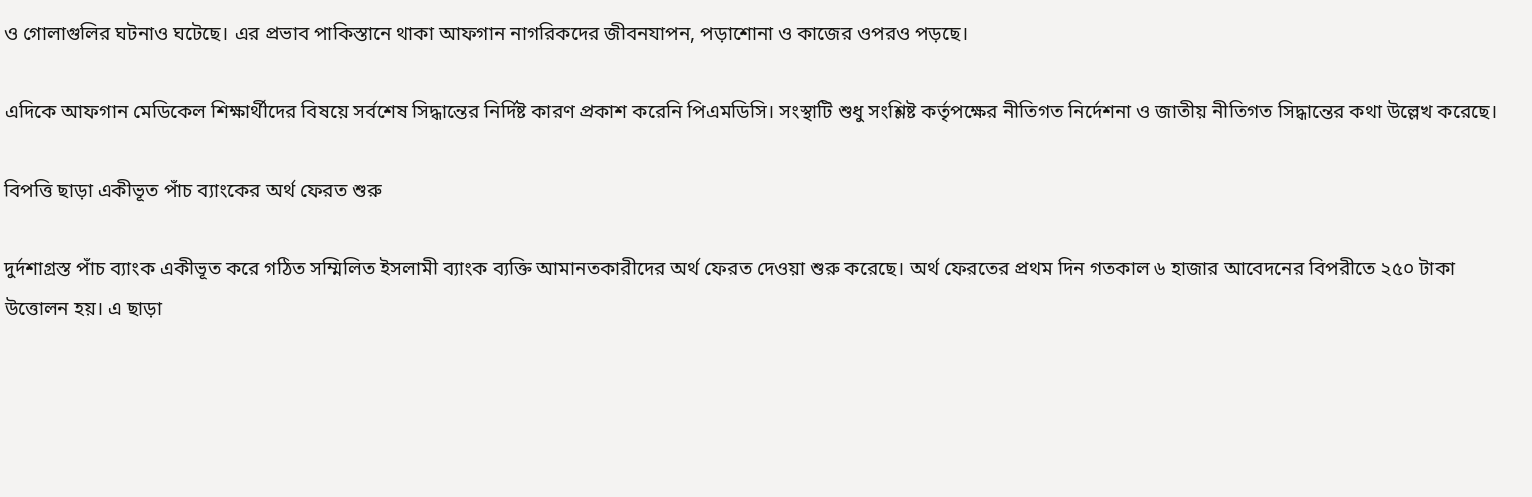ও গোলাগুলির ঘটনাও ঘটেছে। এর প্রভাব পাকিস্তানে থাকা আফগান নাগরিকদের জীবনযাপন, পড়াশোনা ও কাজের ওপরও পড়ছে।

এদিকে আফগান মেডিকেল শিক্ষার্থীদের বিষয়ে সর্বশেষ সিদ্ধান্তের নির্দিষ্ট কারণ প্রকাশ করেনি পিএমডিসি। সংস্থাটি শুধু সংশ্লিষ্ট কর্তৃপক্ষের নীতিগত নির্দেশনা ও জাতীয় নীতিগত সিদ্ধান্তের কথা উল্লেখ করেছে।

বিপত্তি ছাড়া একীভূত পাঁচ ব্যাংকের অর্থ ফেরত শুরু

দুর্দশাগ্রস্ত পাঁচ ব্যাংক একীভূত করে গঠিত সম্মিলিত ইসলামী ব্যাংক ব্যক্তি আমানতকারীদের অর্থ ফেরত দেওয়া শুরু করেছে। অর্থ ফেরতের প্রথম দিন গতকাল ৬ হাজার আবেদনের বিপরীতে ২৫০ টাকা উত্তোলন হয়। এ ছাড়া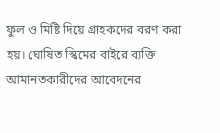ফুল ও মিষ্টি দিয়ে গ্রাহকদের বরণ করা হয়। ঘোষিত স্কিমের বাইরে ব্যক্তি আমানতকারীদের আবেদনের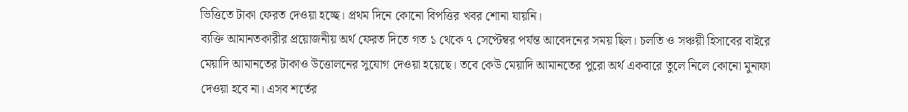ভিত্তিতে টাকা ফেরত দেওয়া হচ্ছে। প্রথম দিনে কোনো বিপত্তির খবর শোনা যায়নি।
ব্যক্তি আমানতকারীর প্রয়োজনীয় অর্থ ফেরত দিতে গত ১ থেকে ৭ সেপ্টেম্বর পর্যন্ত আবেদনের সময় ছিল। চলতি ও সঞ্চয়ী হিসাবের বাইরে মেয়াদি আমানতের টাকাও উত্তোলনের সুযোগ দেওয়া হয়েছে। তবে কেউ মেয়াদি আমানতের পুরো অর্থ একবারে তুলে নিলে কোনো মুনাফা দেওয়া হবে না। এসব শর্তের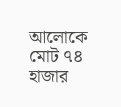আলোকে মোট ৭৪ হাজার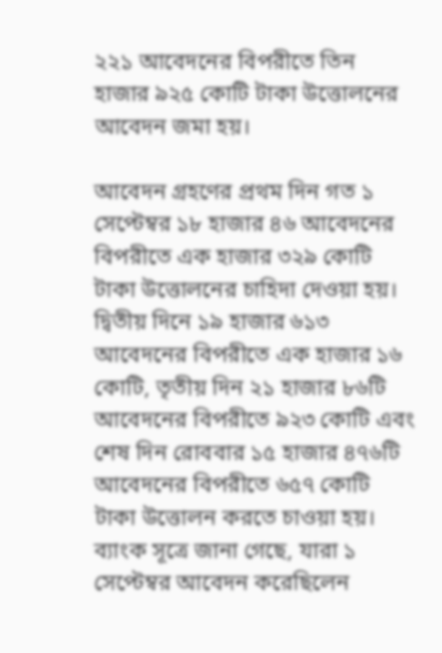২২১ আবেদনের বিপরীতে তিন হাজার ৯২৫ কোটি টাকা উত্তোলনের আবেদন জমা হয়।

আবেদন গ্রহণের প্রথম দিন গত ১ সেপ্টেম্বর ১৮ হাজার ৪৬ আবেদনের বিপরীতে এক হাজার ৩২৯ কোটি টাকা উত্তোলনের চাহিদা দেওয়া হয়। দ্বিতীয় দিনে ১৯ হাজার ৬১৩ আবেদনের বিপরীতে এক হাজার ১৬ কোটি, তৃতীয় দিন ২১ হাজার ৮৬টি আবেদনের বিপরীতে ৯২৩ কোটি এবং শেষ দিন রোববার ১৫ হাজার ৪৭৬টি আবেদনের বিপরীতে ৬৫৭ কোটি টাকা উত্তোলন করতে চাওয়া হয়।
ব্যাংক সূত্রে জানা গেছে, যারা ১ সেপ্টেম্বর আবেদন করেছিলেন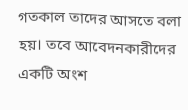গতকাল তাদের আসতে বলা হয়। তবে আবেদনকারীদের একটি অংশ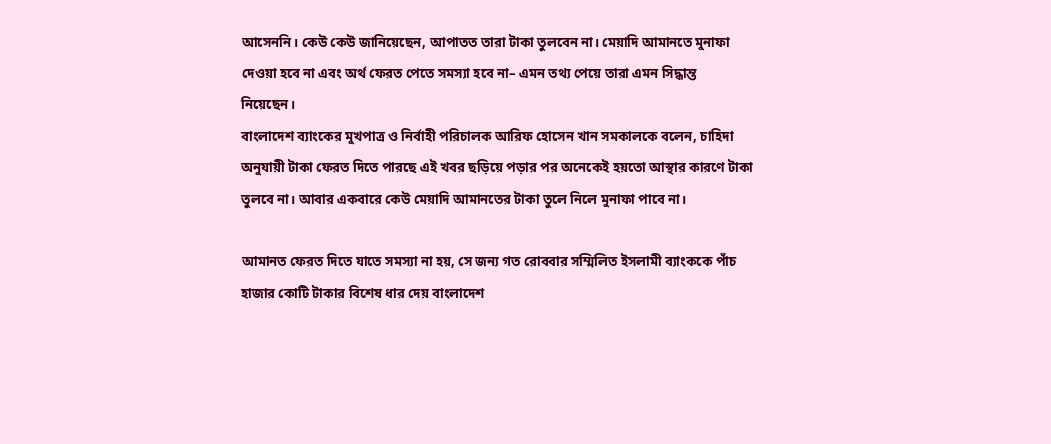আসেননি। কেউ কেউ জানিয়েছেন, আপাতত তারা টাকা তুলবেন না। মেয়াদি আমানতে মুনাফা দেওয়া হবে না এবং অর্থ ফেরত পেতে সমস্যা হবে না– এমন তথ্য পেয়ে তারা এমন সিদ্ধান্ত নিয়েছেন।
বাংলাদেশ ব্যাংকের মুখপাত্র ও নির্বাহী পরিচালক আরিফ হোসেন খান সমকালকে বলেন, চাহিদা অনুযায়ী টাকা ফেরত দিতে পারছে এই খবর ছড়িয়ে পড়ার পর অনেকেই হয়তো আস্থার কারণে টাকা তুলবে না। আবার একবারে কেউ মেয়াদি আমানতের টাকা তুলে নিলে মুনাফা পাবে না।

আমানত ফেরত দিতে যাতে সমস্যা না হয়, সে জন্য গত রোববার সম্মিলিত ইসলামী ব্যাংককে পাঁচ হাজার কোটি টাকার বিশেষ ধার দেয় বাংলাদেশ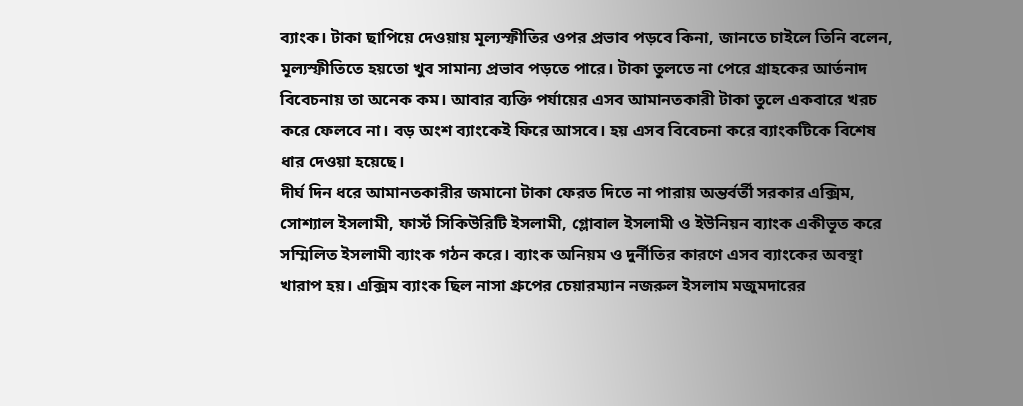ব্যাংক। টাকা ছাপিয়ে দেওয়ায় মূল্যস্ফীতির ওপর প্রভাব পড়বে কিনা, জানতে চাইলে তিনি বলেন, মূল্যস্ফীতিতে হয়তো খুব সামান্য প্রভাব পড়তে পারে। টাকা তুলতে না পেরে গ্রাহকের আর্তনাদ বিবেচনায় তা অনেক কম। আবার ব্যক্তি পর্যায়ের এসব আমানতকারী টাকা তুলে একবারে খরচ করে ফেলবে না। বড় অংশ ব্যাংকেই ফিরে আসবে। হয় এসব বিবেচনা করে ব্যাংকটিকে বিশেষ ধার দেওয়া হয়েছে।
দীর্ঘ দিন ধরে আমানতকারীর জমানো টাকা ফেরত দিতে না পারায় অন্তর্বর্তী সরকার এক্সিম, সোশ্যাল ইসলামী, ফার্স্ট সিকিউরিটি ইসলামী, গ্লোবাল ইসলামী ও ইউনিয়ন ব্যাংক একীভূত করে সম্মিলিত ইসলামী ব্যাংক গঠন করে। ব্যাংক অনিয়ম ও দুর্নীতির কারণে এসব ব্যাংকের অবস্থা খারাপ হয়। এক্সিম ব্যাংক ছিল নাসা গ্রুপের চেয়ারম্যান নজরুল ইসলাম মজুমদারের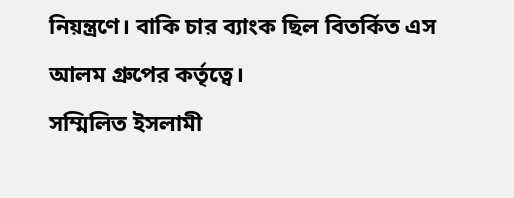নিয়ন্ত্রণে। বাকি চার ব্যাংক ছিল বিতর্কিত এস আলম গ্রুপের কর্তৃত্বে।
সম্মিলিত ইসলামী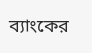ব্যাংকের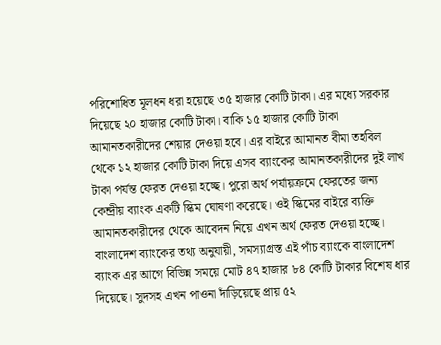পরিশোধিত মূলধন ধরা হয়েছে ৩৫ হাজার কোটি টাকা। এর মধ্যে সরকার দিয়েছে ২০ হাজার কোটি টাকা। বাকি ১৫ হাজার কোটি টাকা আমানতকারীদের শেয়ার দেওয়া হবে। এর বাইরে আমানত বীমা তহবিল থেকে ১২ হাজার কোটি টাকা দিয়ে এসব ব্যাংকের আমানতকারীদের দুই লাখ টাকা পর্যন্ত ফেরত দেওয়া হচ্ছে। পুরো অর্থ পর্যায়ক্রমে ফেরতের জন্য কেন্দ্রীয় ব্যাংক একটি স্কিম ঘোষণা করেছে। ওই স্কিমের বাইরে ব্যক্তি আমানতকারীদের থেকে আবেদন নিয়ে এখন অর্থ ফেরত দেওয়া হচ্ছে।
বাংলাদেশ ব্যাংকের তথ্য অনুযায়ী, সমস্যাগ্রস্ত এই পাঁচ ব্যাংকে বাংলাদেশ ব্যাংক এর আগে বিভিন্ন সময়ে মোট ৪৭ হাজার ৮৪ কোটি টাকার বিশেষ ধার দিয়েছে। সুদসহ এখন পাওনা দাঁড়িয়েছে প্রায় ৫২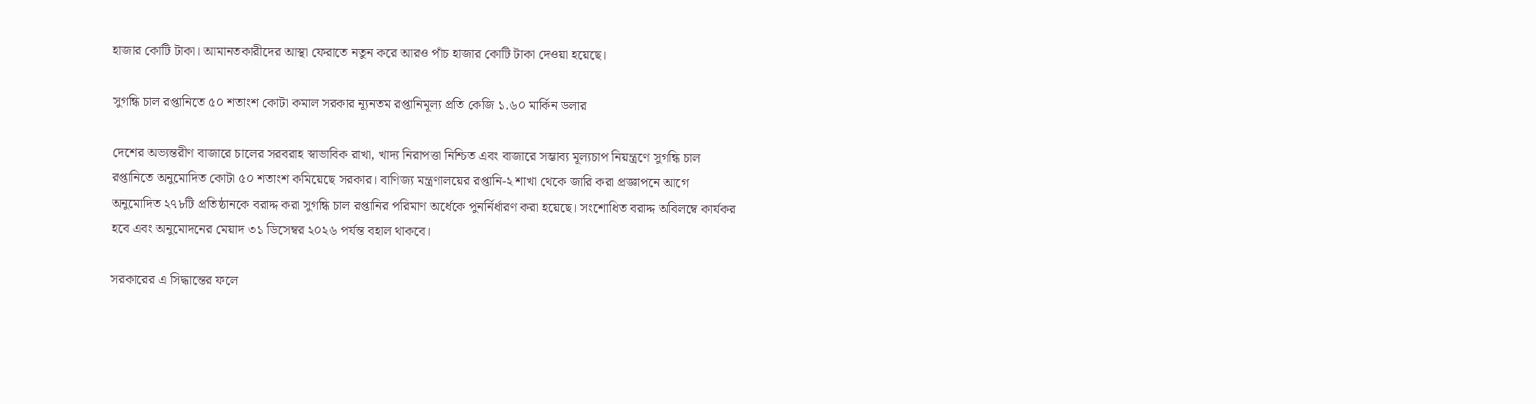হাজার কোটি টাকা। আমানতকারীদের আস্থা ফেরাতে নতুন করে আরও পাঁচ হাজার কোটি টাকা দেওয়া হয়েছে।

সুগন্ধি চাল রপ্তানিতে ৫০ শতাংশ কোটা কমাল সরকার ন্যূনতম রপ্তানিমূল্য প্রতি কেজি ১.৬০ মার্কিন ডলার

দেশের অভ্যন্তরীণ বাজারে চালের সরবরাহ স্বাভাবিক রাখা, খাদ্য নিরাপত্তা নিশ্চিত এবং বাজারে সম্ভাব্য মূল্যচাপ নিয়ন্ত্রণে সুগন্ধি চাল রপ্তানিতে অনুমোদিত কোটা ৫০ শতাংশ কমিয়েছে সরকার। বাণিজ্য মন্ত্রণালয়ের রপ্তানি-২ শাখা থেকে জারি করা প্রজ্ঞাপনে আগে অনুমোদিত ২৭৮টি প্রতিষ্ঠানকে বরাদ্দ করা সুগন্ধি চাল রপ্তানির পরিমাণ অর্ধেকে পুনর্নির্ধারণ করা হয়েছে। সংশোধিত বরাদ্দ অবিলম্বে কার্যকর হবে এবং অনুমোদনের মেয়াদ ৩১ ডিসেম্বর ২০২৬ পর্যন্ত বহাল থাকবে।

সরকারের এ সিদ্ধান্তের ফলে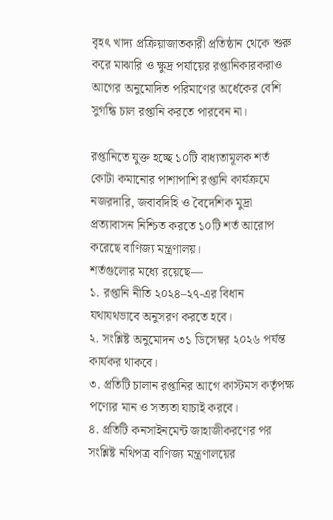বৃহৎ খাদ্য প্রক্রিয়াজাতকারী প্রতিষ্ঠান থেকে শুরু করে মাঝারি ও ক্ষুদ্র পর্যায়ের রপ্তানিকারকরাও আগের অনুমোদিত পরিমাণের অর্ধেকের বেশি সুগন্ধি চাল রপ্তানি করতে পারবেন না।

রপ্তানিতে যুক্ত হচ্ছে ১০টি বাধ্যতামূলক শর্ত
কোটা কমানোর পাশাপাশি রপ্তানি কার্যক্রমে নজরদারি, জবাবদিহি ও বৈদেশিক মুদ্রা প্রত্যাবাসন নিশ্চিত করতে ১০টি শর্ত আরোপ করেছে বাণিজ্য মন্ত্রণালয়।
শর্তগুলোর মধ্যে রয়েছে—
১. রপ্তানি নীতি ২০২৪–২৭-এর বিধান যথাযথভাবে অনুসরণ করতে হবে।
২. সংশ্লিষ্ট অনুমোদন ৩১ ডিসেম্বর ২০২৬ পর্যন্ত কার্যকর থাকবে।
৩. প্রতিটি চালান রপ্তানির আগে কাস্টমস কর্তৃপক্ষ পণ্যের মান ও সত্যতা যাচাই করবে।
৪. প্রতিটি কনসাইনমেন্ট জাহাজীকরণের পর সংশ্লিষ্ট নথিপত্র বাণিজ্য মন্ত্রণালয়ের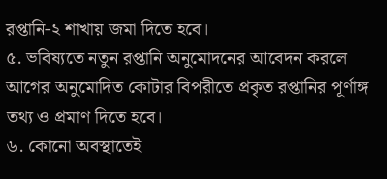রপ্তানি-২ শাখায় জমা দিতে হবে।
৫. ভবিষ্যতে নতুন রপ্তানি অনুমোদনের আবেদন করলে আগের অনুমোদিত কোটার বিপরীতে প্রকৃত রপ্তানির পূর্ণাঙ্গ তথ্য ও প্রমাণ দিতে হবে।
৬. কোনো অবস্থাতেই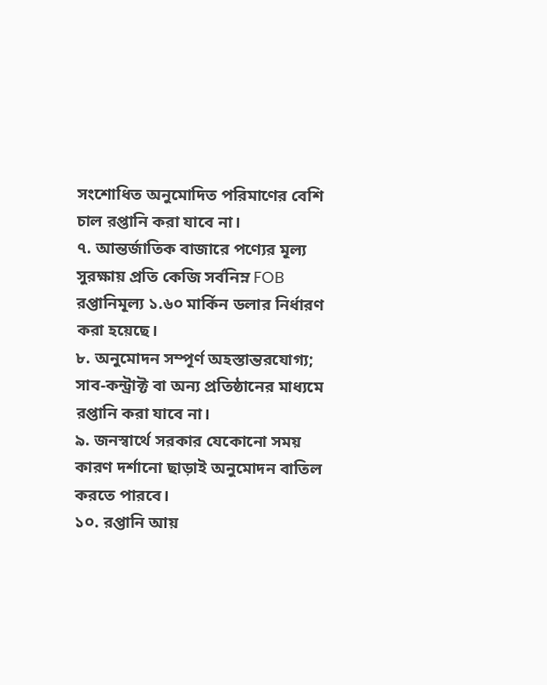সংশোধিত অনুমোদিত পরিমাণের বেশি চাল রপ্তানি করা যাবে না।
৭. আন্তর্জাতিক বাজারে পণ্যের মূল্য সুরক্ষায় প্রতি কেজি সর্বনিম্ন FOB রপ্তানিমূল্য ১.৬০ মার্কিন ডলার নির্ধারণ করা হয়েছে।
৮. অনুমোদন সম্পূর্ণ অহস্তান্তরযোগ্য; সাব-কন্ট্রাক্ট বা অন্য প্রতিষ্ঠানের মাধ্যমে রপ্তানি করা যাবে না।
৯. জনস্বার্থে সরকার যেকোনো সময় কারণ দর্শানো ছাড়াই অনুমোদন বাতিল করতে পারবে।
১০. রপ্তানি আয়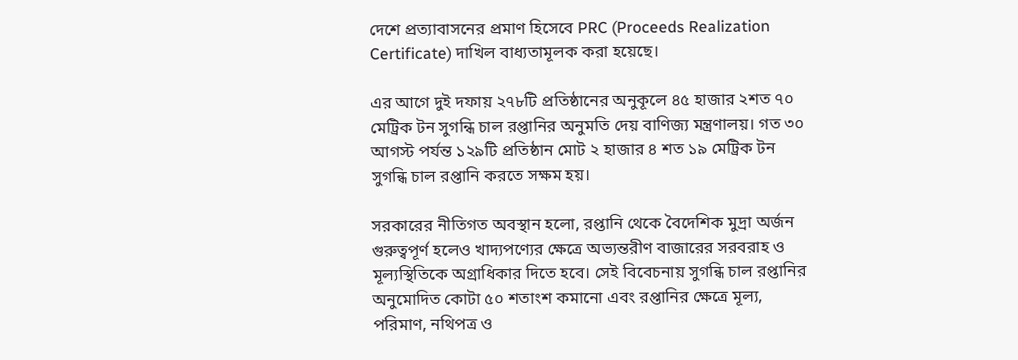দেশে প্রত্যাবাসনের প্রমাণ হিসেবে PRC (Proceeds Realization Certificate) দাখিল বাধ্যতামূলক করা হয়েছে।

এর আগে দুই দফায় ২৭৮টি প্রতিষ্ঠানের অনুকূলে ৪৫ হাজার ২শত ৭০ মেট্রিক টন সুগন্ধি চাল রপ্তানির অনুমতি দেয় বাণিজ্য মন্ত্রণালয়। গত ৩০ আগস্ট পর্যন্ত ১২৯টি প্রতিষ্ঠান মোট ২ হাজার ৪ শত ১৯ মেট্রিক টন সুগন্ধি চাল রপ্তানি করতে সক্ষম হয়।

সরকারের নীতিগত অবস্থান হলো, রপ্তানি থেকে বৈদেশিক মুদ্রা অর্জন গুরুত্বপূর্ণ হলেও খাদ্যপণ্যের ক্ষেত্রে অভ্যন্তরীণ বাজারের সরবরাহ ও মূল্যস্থিতিকে অগ্রাধিকার দিতে হবে। সেই বিবেচনায় সুগন্ধি চাল রপ্তানির অনুমোদিত কোটা ৫০ শতাংশ কমানো এবং রপ্তানির ক্ষেত্রে মূল্য, পরিমাণ, নথিপত্র ও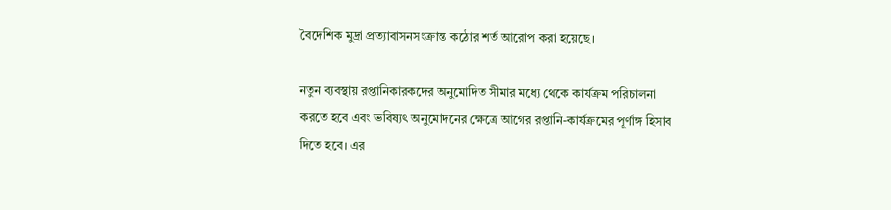বৈদেশিক মুদ্রা প্রত্যাবাসনসংক্রান্ত কঠোর শর্ত আরোপ করা হয়েছে।

নতুন ব্যবস্থায় রপ্তানিকারকদের অনুমোদিত সীমার মধ্যে থেকে কার্যক্রম পরিচালনা করতে হবে এবং ভবিষ্যৎ অনুমোদনের ক্ষেত্রে আগের রপ্তানি-কার্যক্রমের পূর্ণাঙ্গ হিসাব দিতে হবে। এর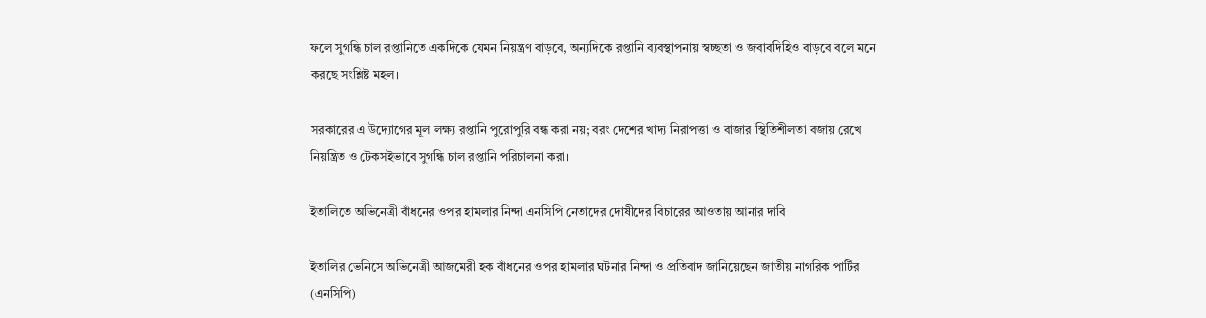ফলে সুগন্ধি চাল রপ্তানিতে একদিকে যেমন নিয়ন্ত্রণ বাড়বে, অন্যদিকে রপ্তানি ব্যবস্থাপনায় স্বচ্ছতা ও জবাবদিহিও বাড়বে বলে মনে করছে সংশ্লিষ্ট মহল।

সরকারের এ উদ্যোগের মূল লক্ষ্য রপ্তানি পুরোপুরি বন্ধ করা নয়; বরং দেশের খাদ্য নিরাপত্তা ও বাজার স্থিতিশীলতা বজায় রেখে নিয়ন্ত্রিত ও টেকসইভাবে সুগন্ধি চাল রপ্তানি পরিচালনা করা।

ইতালিতে অভিনেত্রী বাঁধনের ওপর হামলার নিন্দা এনসিপি নেতাদের দোষীদের বিচারের আওতায় আনার দাবি

ইতালির ভেনিসে অভিনেত্রী আজমেরী হক বাঁধনের ওপর হামলার ঘটনার নিন্দা ও প্রতিবাদ জানিয়েছেন জাতীয় নাগরিক পার্টির (এনসিপি)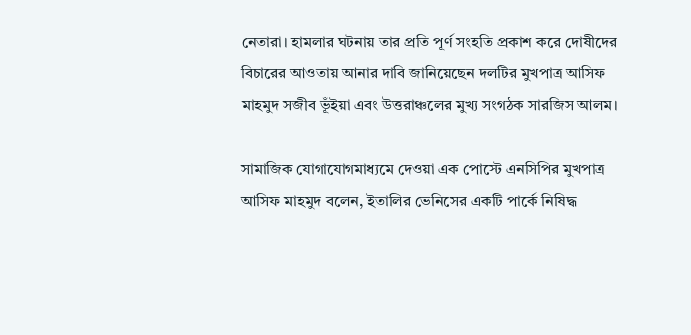নেতারা। হামলার ঘটনায় তার প্রতি পূর্ণ সংহতি প্রকাশ করে দোষীদের বিচারের আওতায় আনার দাবি জানিয়েছেন দলটির মুখপাত্র আসিফ মাহমুদ সজীব ভূঁইয়া এবং উত্তরাঞ্চলের মুখ্য সংগঠক সারজিস আলম।

সামাজিক যোগাযোগমাধ্যমে দেওয়া এক পোস্টে এনসিপির মুখপাত্র আসিফ মাহমুদ বলেন, ইতালির ভেনিসের একটি পার্কে নিষিদ্ধ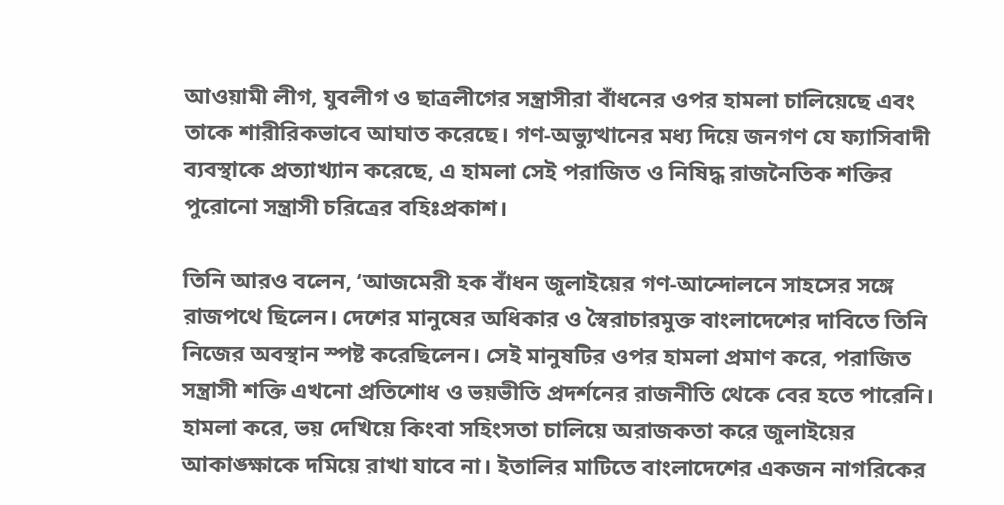আওয়ামী লীগ, যুবলীগ ও ছাত্রলীগের সন্ত্রাসীরা বাঁধনের ওপর হামলা চালিয়েছে এবং তাকে শারীরিকভাবে আঘাত করেছে। গণ-অভ্যুত্থানের মধ্য দিয়ে জনগণ যে ফ্যাসিবাদী ব্যবস্থাকে প্রত্যাখ্যান করেছে, এ হামলা সেই পরাজিত ও নিষিদ্ধ রাজনৈতিক শক্তির পুরোনো সন্ত্রাসী চরিত্রের বহিঃপ্রকাশ।

তিনি আরও বলেন, ‘আজমেরী হক বাঁধন জুলাইয়ের গণ-আন্দোলনে সাহসের সঙ্গে রাজপথে ছিলেন। দেশের মানুষের অধিকার ও স্বৈরাচারমুক্ত বাংলাদেশের দাবিতে তিনি নিজের অবস্থান স্পষ্ট করেছিলেন। সেই মানুষটির ওপর হামলা প্রমাণ করে, পরাজিত সন্ত্রাসী শক্তি এখনো প্রতিশোধ ও ভয়ভীতি প্রদর্শনের রাজনীতি থেকে বের হতে পারেনি। হামলা করে, ভয় দেখিয়ে কিংবা সহিংসতা চালিয়ে অরাজকতা করে জুলাইয়ের আকাঙ্ক্ষাকে দমিয়ে রাখা যাবে না। ইতালির মাটিতে বাংলাদেশের একজন নাগরিকের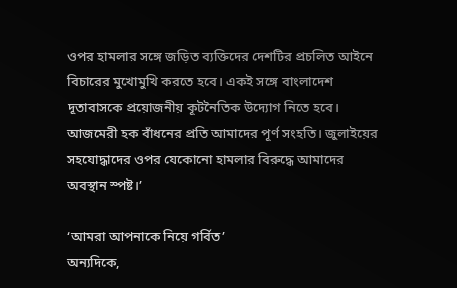ওপর হামলার সঙ্গে জড়িত ব্যক্তিদের দেশটির প্রচলিত আইনে বিচারের মুখোমুখি করতে হবে। একই সঙ্গে বাংলাদেশ দূতাবাসকে প্রয়োজনীয় কূটনৈতিক উদ্যোগ নিতে হবে। আজমেরী হক বাঁধনের প্রতি আমাদের পূর্ণ সংহতি। জুলাইয়ের সহযোদ্ধাদের ওপর যেকোনো হামলার বিরুদ্ধে আমাদের অবস্থান স্পষ্ট।’

‘আমরা আপনাকে নিয়ে গর্বিত’
অন্যদিকে,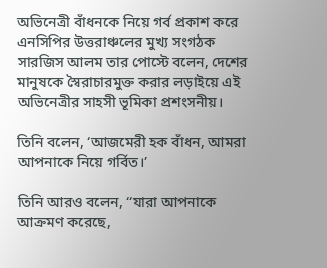অভিনেত্রী বাঁধনকে নিয়ে গর্ব প্রকাশ করে এনসিপির উত্তরাঞ্চলের মুখ্য সংগঠক সারজিস আলম তার পোস্টে বলেন, দেশের মানুষকে স্বৈরাচারমুক্ত করার লড়াইয়ে এই অভিনেত্রীর সাহসী ভূমিকা প্রশংসনীয়।

তিনি বলেন, ‘আজমেরী হক বাঁধন, আমরা আপনাকে নিয়ে গর্বিত।’

তিনি আরও বলেন, ‘‘যারা আপনাকে আক্রমণ করেছে,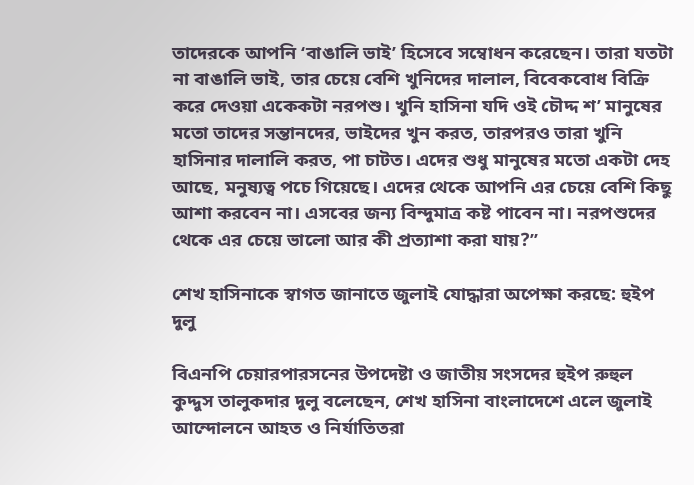তাদেরকে আপনি ‘বাঙালি ভাই’ হিসেবে সম্বোধন করেছেন। তারা যতটা না বাঙালি ভাই, তার চেয়ে বেশি খুনিদের দালাল, বিবেকবোধ বিক্রি করে দেওয়া একেকটা নরপশু। খুনি হাসিনা যদি ওই চৌদ্দ শ’ মানুষের মতো তাদের সন্তানদের, ভাইদের খুন করত, তারপরও তারা খুনি হাসিনার দালালি করত, পা চাটত। এদের শুধু মানুষের মতো একটা দেহ আছে, মনুষ্যত্ব পচে গিয়েছে। এদের থেকে আপনি এর চেয়ে বেশি কিছু আশা করবেন না। এসবের জন্য বিন্দুমাত্র কষ্ট পাবেন না। নরপশুদের থেকে এর চেয়ে ভালো আর কী প্রত্যাশা করা যায়?’’

শেখ হাসিনাকে স্বাগত জানাতে জুলাই যোদ্ধারা অপেক্ষা করছে: হুইপ দুলু

বিএনপি চেয়ারপারসনের উপদেষ্টা ও জাতীয় সংসদের হুইপ রুহুল কুদ্দুস তালুকদার দুলু বলেছেন, শেখ হাসিনা বাংলাদেশে এলে জুলাই আন্দোলনে আহত ও নির্যাতিতরা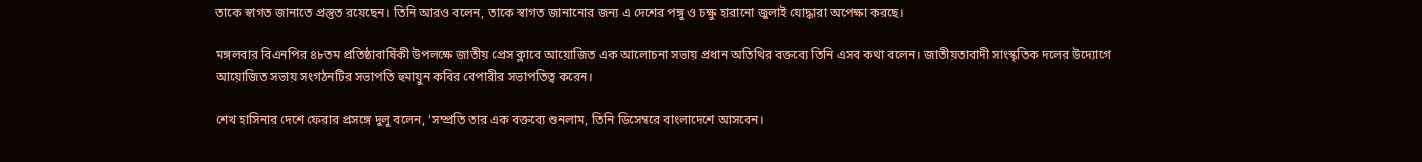তাকে স্বাগত জানাতে প্রস্তুত রয়েছেন। তিনি আরও বলেন, তাকে স্বাগত জানানোর জন্য এ দেশের পঙ্গু ও চক্ষু হারানো জুলাই যোদ্ধারা অপেক্ষা করছে।

মঙ্গলবার বিএনপির ৪৮তম প্রতিষ্ঠাবার্ষিকী উপলক্ষে জাতীয় প্রেস ক্লাবে আয়োজিত এক আলোচনা সভায় প্রধান অতিথির বক্তব্যে তিনি এসব কথা বলেন। জাতীয়তাবাদী সাংস্কৃতিক দলের উদ্যোগে আয়োজিত সভায় সংগঠনটির সভাপতি হুমায়ুন কবির বেপারীর সভাপতিত্ব করেন।

শেখ হাসিনার দেশে ফেরার প্রসঙ্গে দুলু বলেন, ‘সম্প্রতি তার এক বক্তব্যে শুনলাম, তিনি ডিসেম্বরে বাংলাদেশে আসবেন।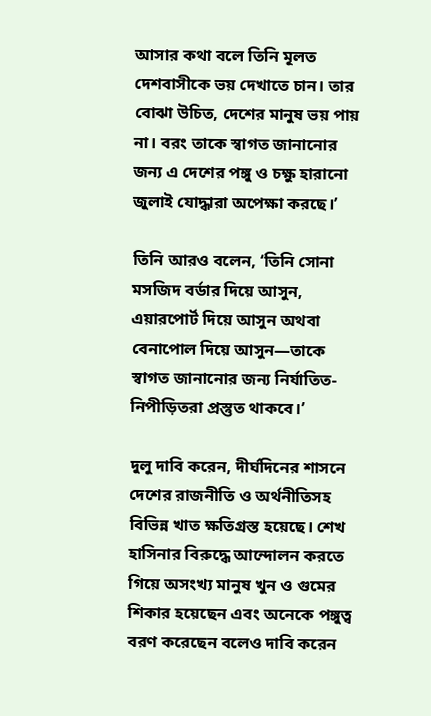আসার কথা বলে তিনি মূলত দেশবাসীকে ভয় দেখাতে চান। তার বোঝা উচিত, দেশের মানুষ ভয় পায় না। বরং তাকে স্বাগত জানানোর জন্য এ দেশের পঙ্গু ও চক্ষু হারানো জুলাই যোদ্ধারা অপেক্ষা করছে।’

তিনি আরও বলেন, ‘তিনি সোনা মসজিদ বর্ডার দিয়ে আসুন, এয়ারপোর্ট দিয়ে আসুন অথবা বেনাপোল দিয়ে আসুন—তাকে স্বাগত জানানোর জন্য নির্যাতিত-নিপীড়িতরা প্রস্তুত থাকবে।’

দুলু দাবি করেন, দীর্ঘদিনের শাসনে দেশের রাজনীতি ও অর্থনীতিসহ বিভিন্ন খাত ক্ষতিগ্রস্ত হয়েছে। শেখ হাসিনার বিরুদ্ধে আন্দোলন করতে গিয়ে অসংখ্য মানুষ খুন ও গুমের শিকার হয়েছেন এবং অনেকে পঙ্গুত্ব বরণ করেছেন বলেও দাবি করেন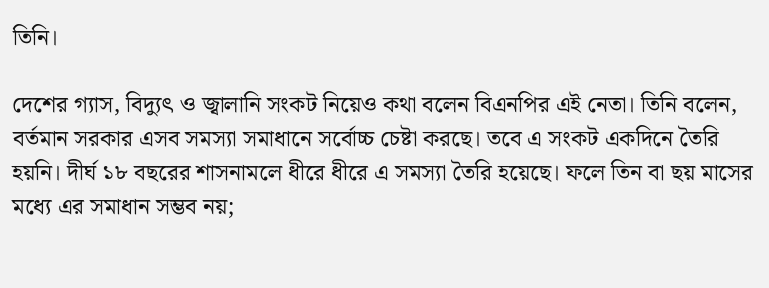তিনি।

দেশের গ্যাস, বিদ্যুৎ ও জ্বালানি সংকট নিয়েও কথা বলেন বিএনপির এই নেতা। তিনি বলেন, বর্তমান সরকার এসব সমস্যা সমাধানে সর্বোচ্চ চেষ্টা করছে। তবে এ সংকট একদিনে তৈরি হয়নি। দীর্ঘ ১৮ বছরের শাসনামলে ধীরে ধীরে এ সমস্যা তৈরি হয়েছে। ফলে তিন বা ছয় মাসের মধ্যে এর সমাধান সম্ভব নয়;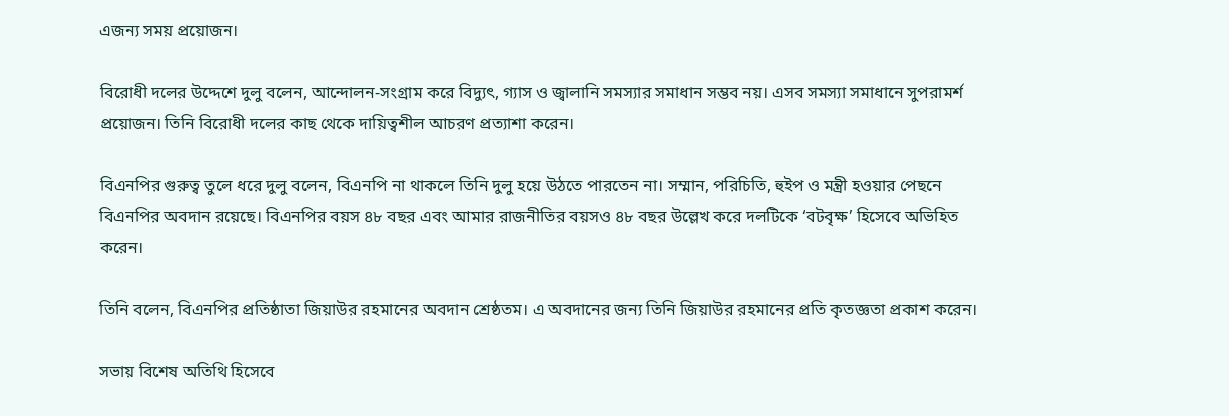এজন্য সময় প্রয়োজন।

বিরোধী দলের উদ্দেশে দুলু বলেন, আন্দোলন-সংগ্রাম করে বিদ্যুৎ, গ্যাস ও জ্বালানি সমস্যার সমাধান সম্ভব নয়। এসব সমস্যা সমাধানে সুপরামর্শ প্রয়োজন। তিনি বিরোধী দলের কাছ থেকে দায়িত্বশীল আচরণ প্রত্যাশা করেন।

বিএনপির গুরুত্ব তুলে ধরে দুলু বলেন, বিএনপি না থাকলে তিনি দুলু হয়ে উঠতে পারতেন না। সম্মান, পরিচিতি, হুইপ ও মন্ত্রী হওয়ার পেছনে বিএনপির অবদান রয়েছে। বিএনপির বয়স ৪৮ বছর এবং আমার রাজনীতির বয়সও ৪৮ বছর উল্লেখ করে দলটিকে ‘বটবৃক্ষ’ হিসেবে অভিহিত করেন।

তিনি বলেন, বিএনপির প্রতিষ্ঠাতা জিয়াউর রহমানের অবদান শ্রেষ্ঠতম। এ অবদানের জন্য তিনি জিয়াউর রহমানের প্রতি কৃতজ্ঞতা প্রকাশ করেন।

সভায় বিশেষ অতিথি হিসেবে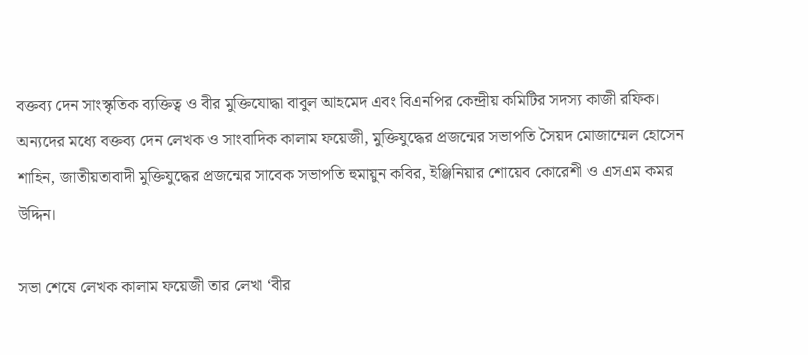বক্তব্য দেন সাংস্কৃতিক ব্যক্তিত্ব ও বীর মুক্তিযোদ্ধা বাবুল আহমেদ এবং বিএনপির কেন্দ্রীয় কমিটির সদস্য কাজী রফিক। অন্যদের মধ্যে বক্তব্য দেন লেখক ও সাংবাদিক কালাম ফয়েজী, মুক্তিযুদ্ধের প্রজন্মের সভাপতি সৈয়দ মোজাম্মেল হোসেন শাহিন, জাতীয়তাবাদী মুক্তিযুদ্ধের প্রজন্মের সাবেক সভাপতি হুমায়ুন কবির, ইঞ্জিনিয়ার শোয়েব কোরেশী ও এসএম কমর উদ্দিন।

সভা শেষে লেখক কালাম ফয়েজী তার লেখা ‘বীর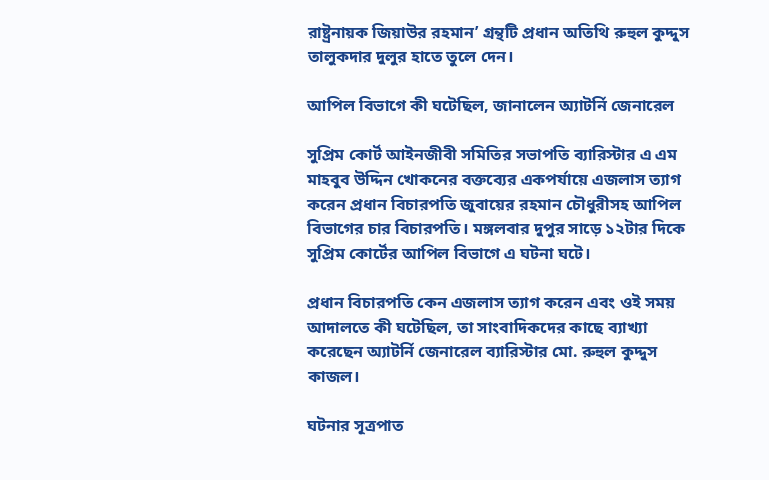রাষ্ট্রনায়ক জিয়াউর রহমান’ গ্রন্থটি প্রধান অতিথি রুহুল কুদ্দুস তালুকদার দুলুর হাতে তুলে দেন।

আপিল বিভাগে কী ঘটেছিল, জানালেন অ্যাটর্নি জেনারেল

সুপ্রিম কোর্ট আইনজীবী সমিতির সভাপতি ব্যারিস্টার এ এম মাহবুব উদ্দিন খোকনের বক্তব্যের একপর্যায়ে এজলাস ত্যাগ করেন প্রধান বিচারপতি জুবায়ের রহমান চৌধুরীসহ আপিল বিভাগের চার বিচারপতি। মঙ্গলবার দুপুর সাড়ে ১২টার দিকে সুপ্রিম কোর্টের আপিল বিভাগে এ ঘটনা ঘটে।

প্রধান বিচারপতি কেন এজলাস ত্যাগ করেন এবং ওই সময় আদালতে কী ঘটেছিল, তা সাংবাদিকদের কাছে ব্যাখ্যা করেছেন অ্যাটর্নি জেনারেল ব্যারিস্টার মো. রুহুল কুদ্দুস কাজল।

ঘটনার সূত্রপাত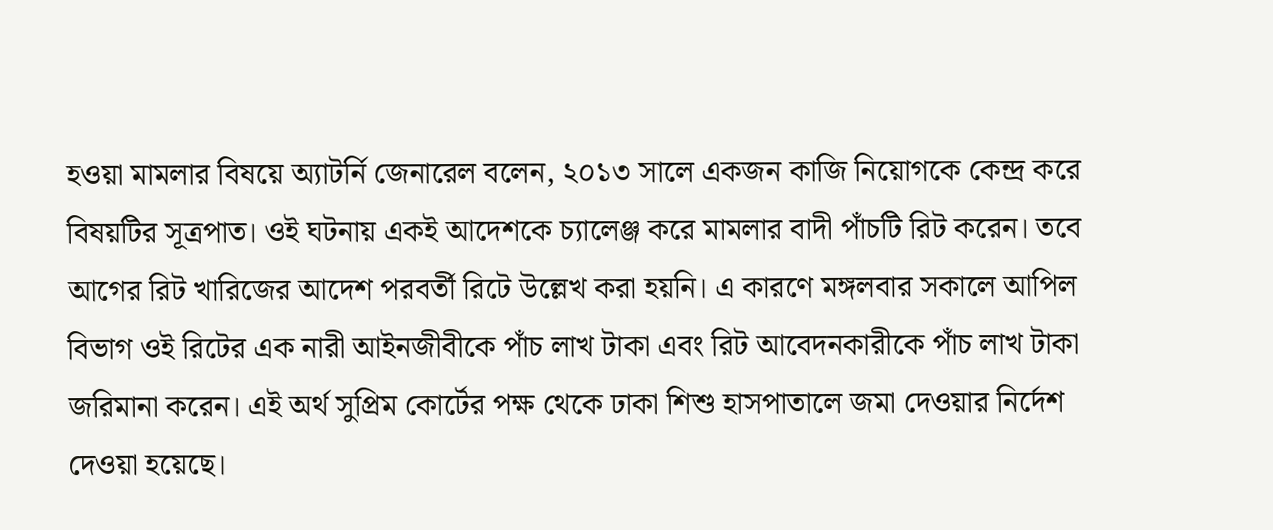হওয়া মামলার বিষয়ে অ্যাটর্নি জেনারেল বলেন, ২০১৩ সালে একজন কাজি নিয়োগকে কেন্দ্র করে বিষয়টির সূত্রপাত। ওই ঘটনায় একই আদেশকে চ্যালেঞ্জ করে মামলার বাদী পাঁচটি রিট করেন। তবে আগের রিট খারিজের আদেশ পরবর্তী রিটে উল্লেখ করা হয়নি। এ কারণে মঙ্গলবার সকালে আপিল বিভাগ ওই রিটের এক নারী আইনজীবীকে পাঁচ লাখ টাকা এবং রিট আবেদনকারীকে পাঁচ লাখ টাকা জরিমানা করেন। এই অর্থ সুপ্রিম কোর্টের পক্ষ থেকে ঢাকা শিশু হাসপাতালে জমা দেওয়ার নির্দেশ দেওয়া হয়েছে।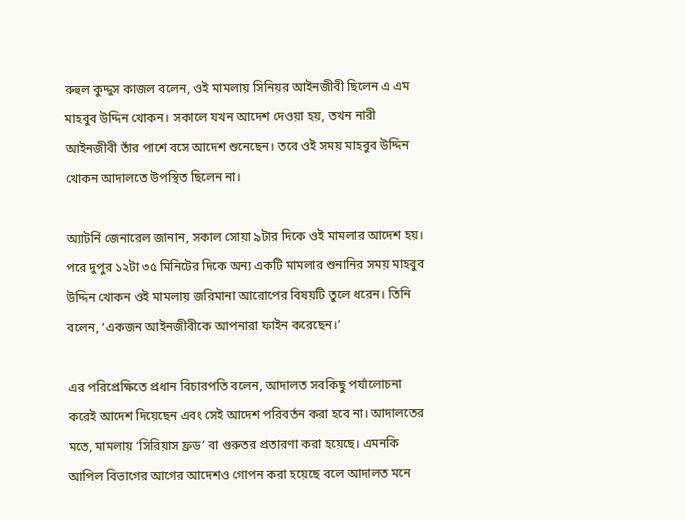রুহুল কুদ্দুস কাজল বলেন, ওই মামলায় সিনিয়র আইনজীবী ছিলেন এ এম মাহবুব উদ্দিন খোকন। সকালে যখন আদেশ দেওয়া হয়, তখন নারী আইনজীবী তাঁর পাশে বসে আদেশ শুনেছেন। তবে ওই সময় মাহবুব উদ্দিন খোকন আদালতে উপস্থিত ছিলেন না।

অ্যাটর্নি জেনারেল জানান, সকাল সোয়া ৯টার দিকে ওই মামলার আদেশ হয়। পরে দুপুর ১২টা ৩৫ মিনিটের দিকে অন্য একটি মামলার শুনানির সময় মাহবুব উদ্দিন খোকন ওই মামলায় জরিমানা আরোপের বিষয়টি তুলে ধরেন। তিনি বলেন, ‘একজন আইনজীবীকে আপনারা ফাইন করেছেন।’

এর পরিপ্রেক্ষিতে প্রধান বিচারপতি বলেন, আদালত সবকিছু পর্যালোচনা করেই আদেশ দিয়েছেন এবং সেই আদেশ পরিবর্তন করা হবে না। আদালতের মতে, মামলায় ‘সিরিয়াস ফ্রড’ বা গুরুতর প্রতারণা করা হয়েছে। এমনকি আপিল বিভাগের আগের আদেশও গোপন করা হয়েছে বলে আদালত মনে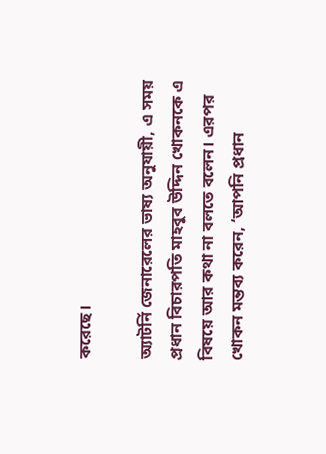করেছে।

অ্যাটর্নি জেনারেলের ভাষ্য অনুযায়ী, এ সময় প্রধান বিচারপতি মাহবুব উদ্দিন খোকনকে এ বিষয়ে আর কথা না বলতে বলেন। এরপর খোকন মন্তব্য করেন, ‘আপনি প্রধান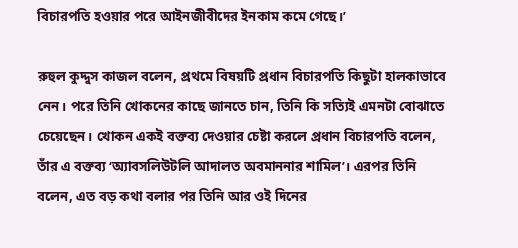বিচারপতি হওয়ার পরে আইনজীবীদের ইনকাম কমে গেছে।’

রুহুল কুদ্দুস কাজল বলেন, প্রথমে বিষয়টি প্রধান বিচারপতি কিছুটা হালকাভাবে নেন। পরে তিনি খোকনের কাছে জানতে চান, তিনি কি সত্যিই এমনটা বোঝাতে চেয়েছেন। খোকন একই বক্তব্য দেওয়ার চেষ্টা করলে প্রধান বিচারপতি বলেন, তাঁর এ বক্তব্য ‘অ্যাবসলিউটলি আদালত অবমাননার শামিল’। এরপর তিনি বলেন, এত বড় কথা বলার পর তিনি আর ওই দিনের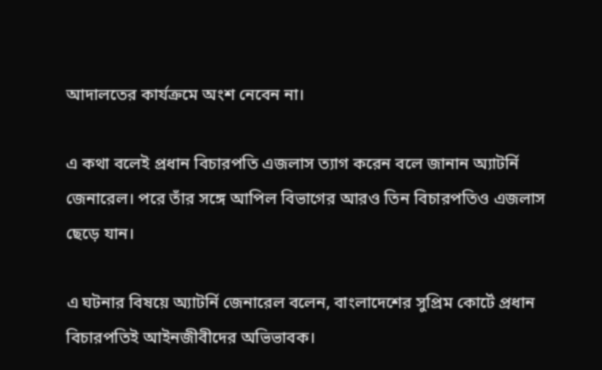আদালতের কার্যক্রমে অংশ নেবেন না।

এ কথা বলেই প্রধান বিচারপতি এজলাস ত্যাগ করেন বলে জানান অ্যাটর্নি জেনারেল। পরে তাঁর সঙ্গে আপিল বিভাগের আরও তিন বিচারপতিও এজলাস ছেড়ে যান।

এ ঘটনার বিষয়ে অ্যাটর্নি জেনারেল বলেন, বাংলাদেশের সুপ্রিম কোর্টে প্রধান বিচারপতিই আইনজীবীদের অভিভাবক।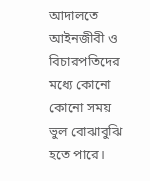আদালতে আইনজীবী ও বিচারপতিদের মধ্যে কোনো কোনো সময় ভুল বোঝাবুঝি হতে পারে।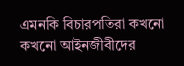এমনকি বিচারপতিরা কখনো কখনো আইনজীবীদের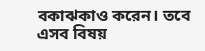বকাঝকাও করেন। তবে এসব বিষয়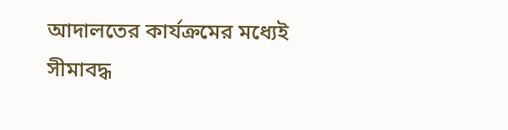আদালতের কার্যক্রমের মধ্যেই সীমাবদ্ধ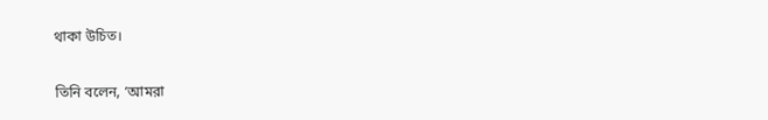থাকা উচিত।

তিনি বলেন, ‘আমরা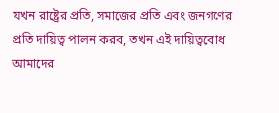যখন রাষ্ট্রের প্রতি, সমাজের প্রতি এবং জনগণের প্রতি দায়িত্ব পালন করব, তখন এই দায়িত্ববোধ আমাদের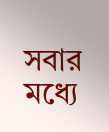সবার মধ্যে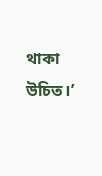থাকা উচিত।’